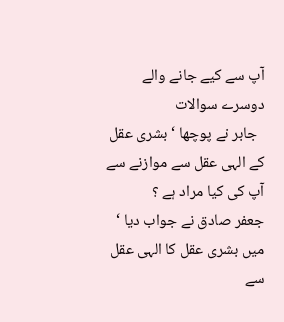آپ سے کیے جانے والے دوسرے سوالات
  جابر نے پوچھا ‘ بشری عقل کے الہی عقل سے موازنے سے آپ کی کیا مراد ہے ؟
جعفر صادق نے جواب دیا ‘ میں بشری عقل کا الہی عقل سے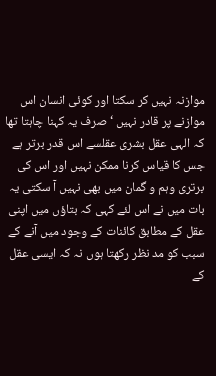موازنہ نہیں کر سکتا اور کوئی انسان اس موازنے پر قادر نہیں ‘ صرف یہ کہنا چاہتا تھا کہ الہی عقل بشری عقلسے اس قدر برتر ہے جس کا قیاس کرنا ممکن نہیں اور اس کی برتری وہم و گمان میں بھی نہیں آ سکتی یہ بات میں نے اس لئے کہی کہ بتاؤں میں اپنی عقل کے مطابق کائنات کے وجود میں آنے کے سبب کو مد نظر رکھتا ہوں نہ کہ ایسی عقل کے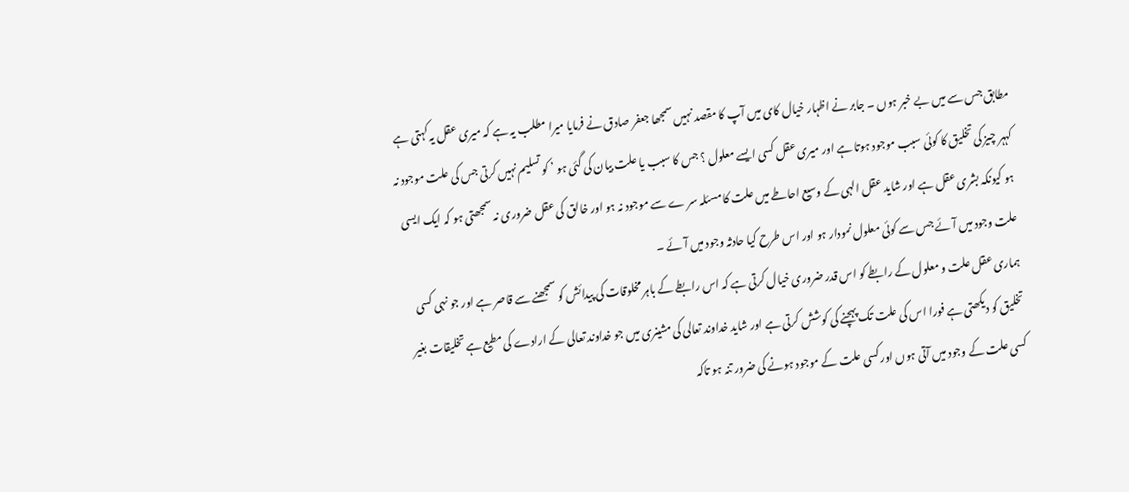مطابق جس سے میں بے خبر ہوں ۔ جابر نے اظہار خیال کای میں آپ کا مقصد نہیں سمجھا جعفر صادق نے فرمایا میرا مطلب یہ ہے کہ میری عقل یہ کہتی ہے کہہر چیز کی تخلیق کا کوئی سبب موجود ہوتا ہے اور میری عقل کسی ایسے معلول ؟ جس کا سبب یا علت بیان کی گئی ہو ’ کو تسلیم نہیں کرتی جس کی علت موجود نہ ہو کیونکہ بشری عقل ہے اور شاید عقل الہی کے وسیع احاطے میں علت کا مسئلہ سر ے سے موجود نہ ہو اور خالق کی عقل ضروری نہ سمجھتی ہو کہ ایک ایسی علت وجود میں آئے جس سے کوئی معلول نمودار ہو اور اس طرح کیا حادثہ وجود میں آئے ۔
ہماری عقل علت و معلول کے رابطے کو اس قدر ضروری خیال کرتی ہے کہ اس رابطے کے باہر مخلوقات کی پیدائش کو سمجھنے سے قاصر ہے اور جو نہی کسی تخلیق کو دیکھتی ہے فورا اس کی علت تک پہچنے کی کوشش کرتی ہے اور شاید خداوند تعالی کی مشینری میں جو خداوند تعالی کے ارادے کی مطیع ہے تخلیقات بغیر کسی علت کے وجود میں آتی ہوں اور کسی علت کے موجود ہونے کی ضرور تنہ ہو تاکہ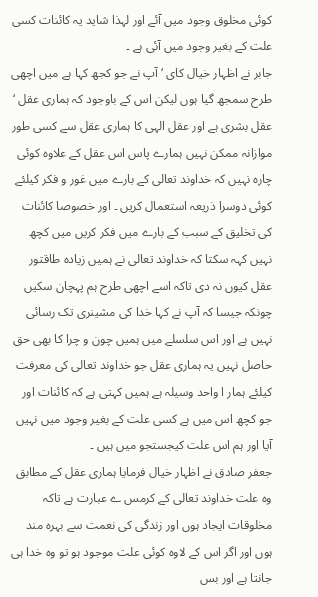کوئی مخلوق وجود میں آئے اور لہذا شاید یہ کائنات کسی علت کے بغیر وجود میں آئی ہے ۔
جابر نے اظہار خیال کای ‘ آپ نے جو کجھ کہا ہے میں اچھی طرح سمجھ گیا ہوں لیکن اس کے باوجود کہ ہماری عقل ‘ عقل بشری ہے اور عقل الہی کا ہماری عقل سے کسی طور موازانہ ممکن نہیں ہمارے پاس اس عقل کے علاوہ کوئی چارہ نہیں کہ خداوند تعالی کے بارے میں غور و فکر کیلئے کوئی دوسرا ذریعہ استعمال کریں ۔ اور خصوصا کائنات کی تخلیق کے سبب کے بارے میں فکر کریں میں کچھ نہیں کہہ سکتا کہ خداوند تعالی نے ہمیں زیادہ طاقتور عقل کیوں نہ دی تاکہ اسے اچھی طرح ہم پہچان سکیں چونکہ جیسا کہ آپ نے کہا خدا کی مشینری تک رسائی نہیں ہے اور اس سلسلے میں ہمیں چون و چرا کا بھی حق حاصل نہیں یہ ہماری عقل جو خداوند تعالی کی معرفت کیلئے ہمار ا واحد وسیلہ ہے ہمیں کہتی ہے کہ کائنات اور جو کچھ اس میں ہے کسی علت کے بغیر وجود میں نہیں آیا اور ہم اس علت کیجستجو میں ہیں ۔
جعفر صادق نے اظہار خیال فرمایا ہماری عقل کے مطابق وہ علت خداوند تعالی کے کرمس ے عبارت ہے تاکہ مخلوقات ایجاد ہوں اور زندگی کی نعمت سے بہرہ مند ہوں اور اگر اس کے لاوہ کوئی علت موجود ہو تو وہ خدا ہی جانتا ہے اور بس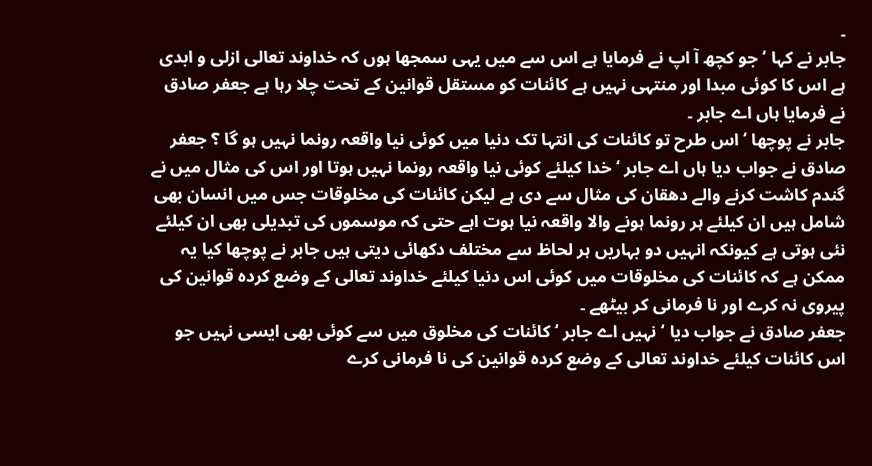۔
جابر نے کہا ‘ جو کچھ آ اپ نے فرمایا ہے اس سے میں یہی سمجھا ہوں کہ خداوند تعالی ازلی و ابدی ہے اس کا کوئی مبدا اور منتہی نہیں ہے کائنات کو مستقل قوانین کے تحت چلا رہا ہے جعفر صادق نے فرمایا ہاں اے جابر ۔
جابر نے پوچھا ‘ اس طرح تو کائنات کی انتہا تک دنیا میں کوئی نیا واقعہ رونما نہیں ہو گا ؟ جعفر صادق نے جواب دیا ہاں اے جابر ‘ خدا کیلئے کوئی نیا واقعہ رونما نہیں ہوتا اور اس کی مثال میں نے گندم کاشت کرنے والے دھقان کی مثال سے دی ہے لیکن کائنات کی مخلوقات جس میں انسان بھی شامل ہیں ان کیلئے ہر رونما ہونے والا واقعہ نیا ہوت اہے حتی کہ موسموں کی تبدیلی بھی ان کیلئے نئی ہوتی ہے کیونکہ انہیں دو بہاریں ہر لحاظ سے مختلف دکھائی دیتی ہیں جابر نے پوچھا کیا یہ ممکن ہے کہ کائنات کی مخلوقات میں کوئی اس دنیا کیلئے خداوند تعالی کے وضع کردہ قوانین کی پیروی نہ کرے اور نا فرمانی کر بیٹھے ۔
جعفر صادق نے جواب دیا ‘ نہیں اے جابر ‘ کائنات کی مخلوق میں سے کوئی بھی ایسی نہیں جو اس کائنات کیلئے خداوند تعالی کے وضع کردہ قوانین کی نا فرمانی کرے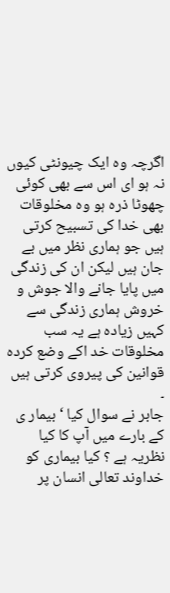اگرچہ وہ ایک چیونٹی کیوں نہ ہو ای اس سے بھی کوئی چھوٹا ذرہ ہو وہ مخلوقات بھی خدا کی تسبیح کرتی ہیں جو ہماری نظر میں بے جان ہیں لیکن ان کی زندگی میں پایا جانے والا جوش و خروش ہماری زندگی سے کہیں زیادہ ہے یہ سب مخلوقات خد اکے وضع کردہ قوانین کی پیروی کرتی ہیں ۔
جابر نے سوال کیا ‘ بیمار ی کے بارے میں آپ کا کیا نظریہ ہے ؟ کیا بیماری کو خداوند تعالی انسان پر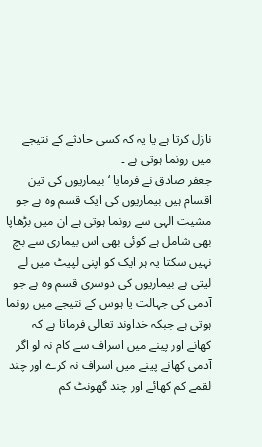نازل کرتا ہے یا یہ کہ کسی حادثے کے نتیجے میں رونما ہوتی ہے ۔
جعفر صادق نے فرمایا ‘ بیماریوں کی تین اقسام ہیں بیماریوں کی ایک قسم وہ ہے جو مشیت الہی سے رونما ہوتی ہے ان میں بڑھاپا بھی شامل ہے کوئی بھی اس بیماری سے بچ نہیں سکتا یہ ہر ایک کو اپنی لپیٹ میں لے لیتی ہے بیماریوں کی دوسری قسم وہ ہے جو آدمی کی جہالت یا ہوس کے نتیجے میں رونما ہوتی ہے جبکہ خداوند تعالی فرماتا ہے کہ کھانے اور پینے میں اسراف سے کام نہ لو اگر آدمی کھانے پینے میں اسراف نہ کرے اور چند لقمے کم کھائے اور چند گھونٹ کم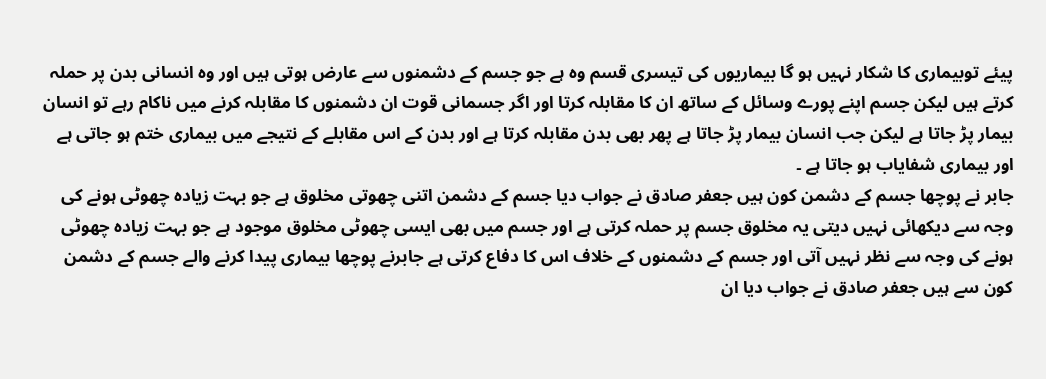پیئے توبیماری کا شکار نہیں ہو گا بیماریوں کی تیسری قسم وہ ہے جو جسم کے دشمنوں سے عارض ہوتی ہیں اور وہ انسانی بدن پر حملہ کرتے ہیں لیکن جسم اپنے پورے وسائل کے ساتھ ان کا مقابلہ کرتا اور اگر جسمانی قوت ان دشمنوں کا مقابلہ کرنے میں ناکام رہے تو انسان بیمار پڑ جاتا ہے لیکن جب انسان بیمار پڑ جاتا ہے پھر بھی بدن مقابلہ کرتا ہے اور بدن کے اس مقابلے کے نتیجے میں بیماری ختم ہو جاتی ہے اور بیماری شفایاب ہو جاتا ہے ۔
جابر نے پوچھا جسم کے دشمن کون ہیں جعفر صادق نے جواب دیا جسم کے دشمن اتنی چھوتی مخلوق ہے جو بہت زیادہ چھوٹی ہونے کی وجہ سے دیکھائی نہیں دیتی یہ مخلوق جسم پر حملہ کرتی ہے اور جسم میں بھی ایسی چھوٹی مخلوق موجود ہے جو بہت زیادہ چھوٹی ہونے کی وجہ سے نظر نہیں آتی اور جسم کے دشمنوں کے خلاف اس کا دفاع کرتی ہے جابرنے پوچھا بیماری پیدا کرنے والے جسم کے دشمن کون سے ہیں جعفر صادق نے جواب دیا ان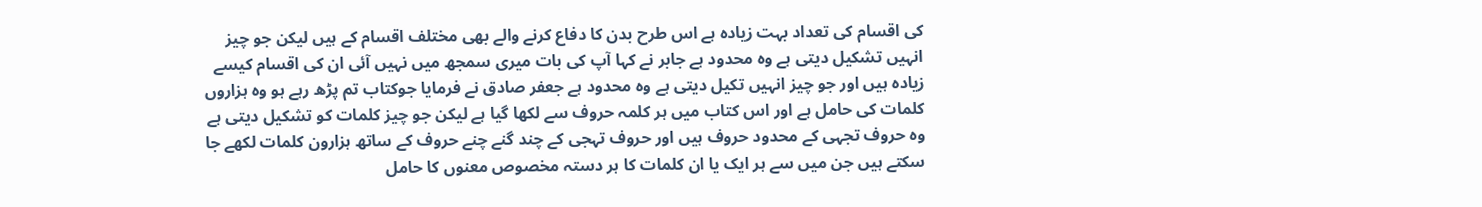کی اقسام کی تعداد بہت زیادہ ہے اس طرح بدن کا دفاع کرنے والے بھی مختلف اقسام کے ہیں لیکن جو چیز انہیں تشکیل دیتی ہے وہ محدود ہے جابر نے کہا آپ کی بات میری سمجھ میں نہیں آئی ان کی اقسام کیسے زیادہ ہیں اور جو چیز انہیں تکیل دیتی ہے وہ محدود ہے جعفر صادق نے فرمایا جوکتاب تم پڑھ رہے ہو وہ ہزاروں کلمات کی حامل ہے اور اس کتاب میں ہر کلمہ حروف سے لکھا گیا ہے لیکن جو چیز کلمات کو تشکیل دیتی ہے وہ حروف تجہی کے محدود حروف ہیں اور حروف تہجی کے چند گنے چنے حروف کے ساتھ ہزارون کلمات لکھے جا سکتے ہیں جن میں سے ہر ایک یا ان کلمات کا ہر دستہ مخصوص معنوں کا حامل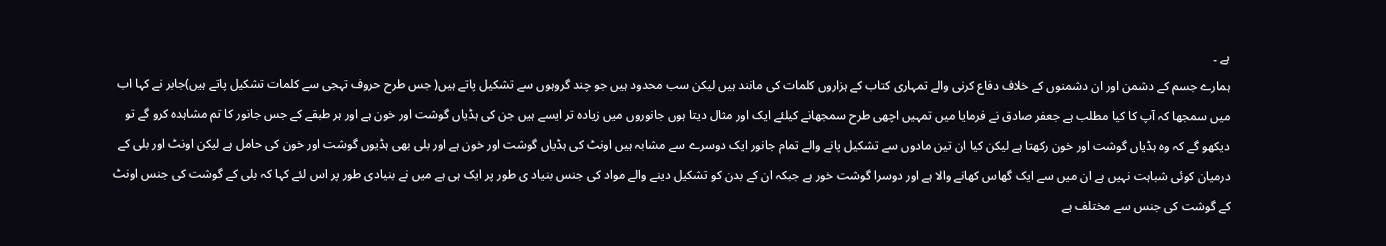ہے ۔
ہمارے جسم کے دشمن اور ان دشمنوں کے خلاف دفاع کرنی والے تمہاری کتاب کے ہزاروں کلمات کی مانند ہیں لیکن سب محدود ہیں جو چند گروہوں سے تشکیل پاتے ہیں( جس طرح حروف تہجی سے کلمات تشکیل پاتے ہیں)جابر نے کہا اب میں سمجھا کہ آپ کا کیا مطلب ہے جعفر صادق نے فرمایا میں تمہیں اچھی طرح سمجھانے کیلئے ایک اور مثال دیتا ہوں جانوروں میں زیادہ تر ایسے ہیں جن کی ہڈیاں گوشت اور خون ہے اور ہر طبقے کے جس جانور کا تم مشاہدہ کرو گے تو دیکھو گے کہ وہ ہڈیاں گوشت اور خون رکھتا ہے لیکن کیا ان تین مادوں سے تشکیل پانے والے تمام جانور ایک دوسرے سے مشابہ ہیں اونٹ کی ہڈیاں گوشت اور خون ہے اور بلی بھی ہڈیوں گوشت اور خون کی حامل ہے لیکن اونٹ اور بلی کے درمیان کوئی شباہت نہیں ہے ان میں سے ایک گھاس کھانے والا ہے اور دوسرا گوشت خور ہے جبکہ ان کے بدن کو تشکیل دینے والے مواد کی جنس بنیاد ی طور پر ایک ہی ہے میں نے بنیادی طور پر اس لئے کہا کہ بلی کے گوشت کی جنس اونٹ کے گوشت کی جنس سے مختلف ہے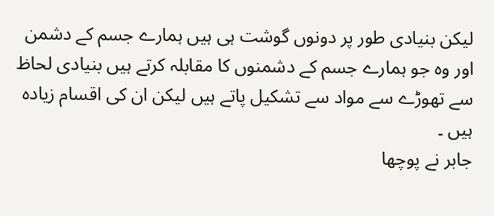لیکن بنیادی طور پر دونوں گوشت ہی ہیں ہمارے جسم کے دشمن اور وہ جو ہمارے جسم کے دشمنوں کا مقابلہ کرتے ہیں بنیادی لحاظ سے تھوڑے سے مواد سے تشکیل پاتے ہیں لیکن ان کی اقسام زیادہ ہیں ۔
جابر نے پوچھا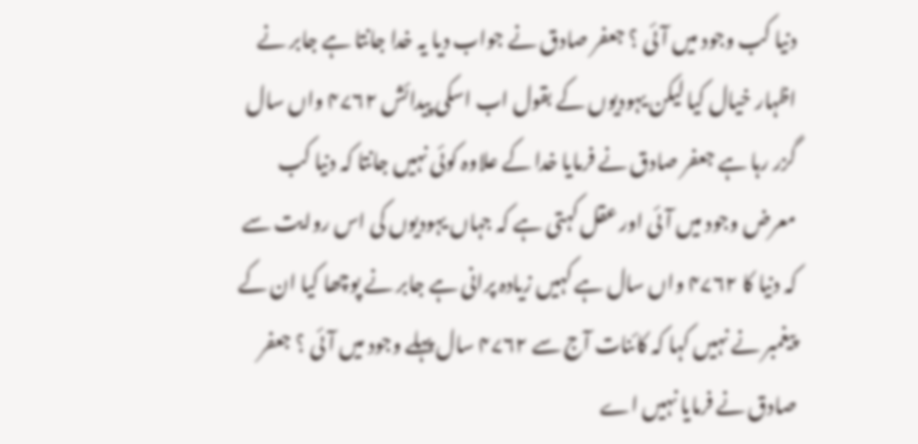دنیا کب وجود میں آئی ؟ جعفر صادق نے جواب دیا یہ خدا جانتا ہے جابر نے اظہار خیال کیا لیکن یہودیوں کے بقول اب اسکی پیدائش ۴۷۶۲ واں سال گزر رہا ہے جعفر صادق نے فرمایا خدا کے علاوہ کوئی نہیں جانتا کہ دنیا کب معرض وجود میں آئی اور عقل کہتی ہے کہ جہاں یہودیوں کی اس روایت سے کہ دنیا کا ۴۷۶۲ واں سال ہے کہیں زیادہ پرانی ہے جابر نے پوچھا کیا ان کے پیغمبر نے نہیں کہا کہ کائنات آج سے ۴۷۶۲ سال پہلے وجود میں آئی ؟ جعفر صادق نے فرمایا نہیں اے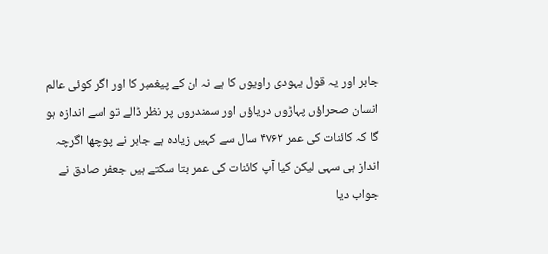جابر اور یہ قول یہودی راویوں کا ہے نہ ان کے پیغمبر کا اور اگر کوئی عالم انسان صحراؤں پہاڑوں دریاؤں اور سمندروں پر نظر ڈالے تو اسے اندازہ ہو گا کہ کائنات کی عمر ۴۷۶۲ سال سے کہیں زیادہ ہے جابر نے پوچھا اگرچہ انداز ہی سہی لیکن کیا آپ کائنات کی عمر بتا سکتے ہیں جعفر صادق نے جواب دیا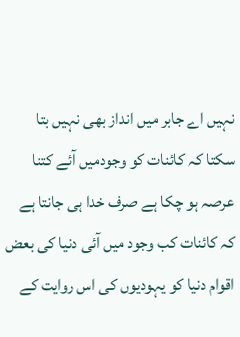نہیں اے جابر میں انداز بھی نہیں بتا سکتا کہ کائنات کو وجودمیں آئے کتنا عرصہ ہو چکا ہے صرف خدا ہی جانتا ہے کہ کائنات کب وجود میں آئی دنیا کی بعض اقوام دنیا کو یہودیوں کی اس روایت کے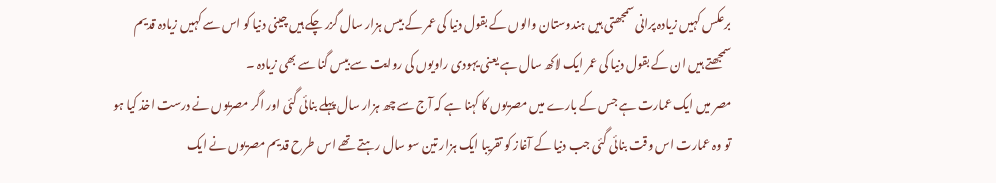برعکس کہیں زیادہ پرانی سمجھتی ہیں ہندوستان والوں کے بقول دنیا کی عمر کے بیس ہزار سال گزر چکے ہیں چینی دنیا کو اس سے کہیں زیادہ قدیم سمجھتے ہیں ان کے بقول دنیا کی عمر ایک لاکھ سال ہے یعنی یہودی راویوں کی روایت سے بیس گنا سے بھی زیادہ ۔
مصر میں ایک عمارت ہے جس کے بارے میں مصریوں کا کہنا ہے کہ آج سے چھ ہزار سال پہلے بنائی گئی اور اگر مصریوں نے درست اخذ کیا ہو تو وہ عمارت اس وقت بنائی گئی جب دنیا کے آغاز کو تقریبا ایک ہزار تین سو سال رہتے تھے اس طرح قدیم مصریوں نے ایک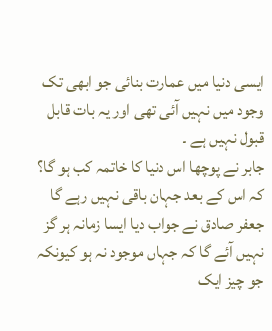ایسی دنیا میں عمارت بنائی جو ابھی تک وجود میں نہیں آئی تھی اور یہ بات قابل قبول نہیں ہے ۔
جابر نے پوچھا اس دنیا کا خاتمہ کب ہو گا؟ کہ اس کے بعد جہان باقی نہیں رہے گا جعفر صادق نے جواب دیا ایسا زمانہ ہر گز نہیں آئے گا کہ جہاں موجود نہ ہو کیونکہ جو چیز ایک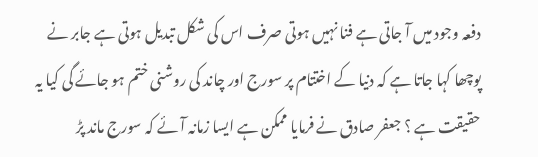دفعہ وجود میں آ جاتی ہے فنا نہیں ہوتی صرف اس کی شکل تبدیل ہوتی ہے جابر نے پوچھا کہا جاتا ہے کہ دنیا کے اختتام پر سورج اور چاند کی روشنی ختم ہو جائے گی کیا یہ حقیقت ہے ؟ جعفر صادق نے فرمایا ممکن ہے ایسا زمانہ آئے کہ سورج ماند پڑ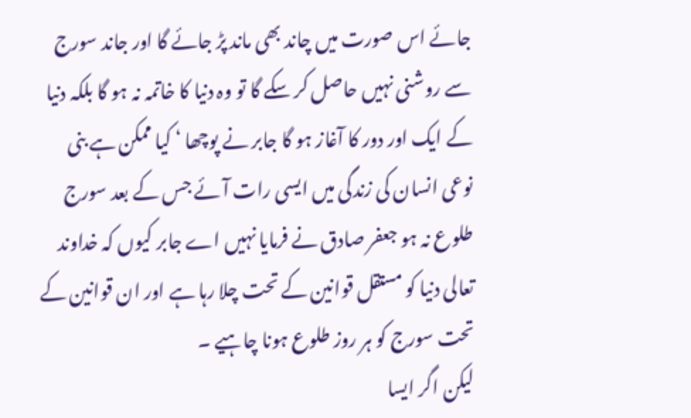جائے اس صورت میں چاند بھی ماند پڑ جائے گا اور جاند سورج سے روشنی نہیں حاصل کر سکے گا تو وہ دنیا کا خاتمہ نہ ہو گا بلکہ دنیا کے ایک اور دور کا آغاز ہو گا جابر نے پوچھا ‘ کیا ممکن ہے بنی نوعی انسان کی زندگی میں ایسی رات آئے جس کے بعد سورج طلوع نہ ہو جعفر صادق نے فرمایا نہیں اے جابر کیوں کہ خداوند تعالی دنیا کو مستقل قوانین کے تحت چلا رہا ہے اور ان قوانین کے تحت سورج کو ہر روز طلوع ہونا چاہیے ۔
لیکن اگر ایسا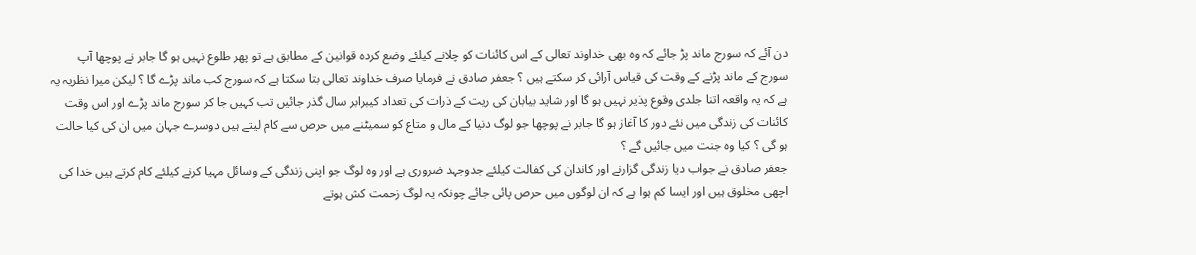دن آئے کہ سورج ماند پڑ جائے کہ وہ بھی خداوند تعالی کے اس کائنات کو چلانے کیلئے وضع کردہ قوانین کے مطابق ہے تو پھر طلوع نہیں ہو گا جابر نے پوچھا آپ سورج کے ماند پڑنے کے وقت کی قیاس آرائی کر سکتے ہیں ؟ جعفر صادق نے فرمایا صرف خداوند تعالی بتا سکتا ہے کہ سورج کب ماند پڑے گا ؟ لیکن میرا نظریہ یہ ہے کہ یہ واقعہ اتنا جلدی وقوع پذیر نہیں ہو گا اور شاید بیابان کی ریت کے ذرات کی تعداد کیبرابر سال گذر جائیں تب کہیں جا کر سورج ماند پڑے اور اس وقت کائنات کی زندگی میں نئے دور کا آغاز ہو گا جابر نے پوچھا جو لوگ دنیا کے مال و متاع کو سمیٹنے میں حرص سے کام لیتے ہیں دوسرے جہان میں ان کی کیا حالت ہو گی ؟ کیا وہ جنت میں جائیں گے ؟
جعفر صادق نے جواب دیا زندگی گزارنے اور کاندان کی کفالت کیلئے جدوجہد ضروری ہے اور وہ لوگ جو اپنی زندگی کے وسائل مہیا کرنے کیلئے کام کرتے ہیں خدا کی اچھی مخلوق ہیں اور ایسا کم ہوا ہے کہ ان لوگوں میں حرص پائی جائے چونکہ یہ لوگ زحمت کش ہوتے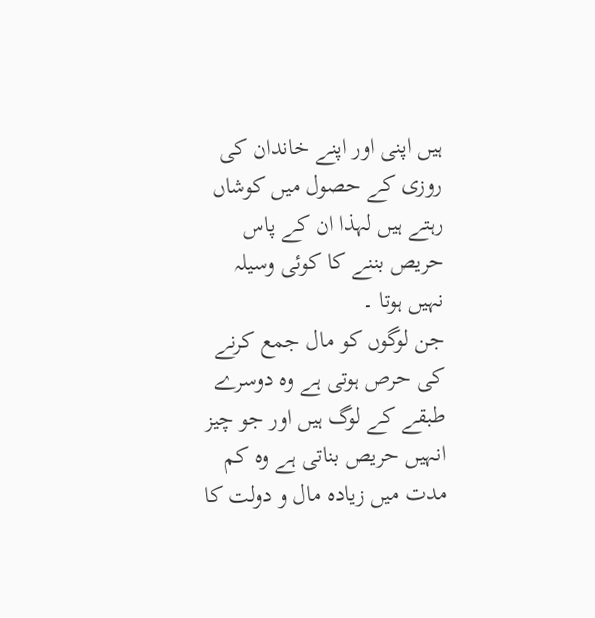ہیں اپنی اور اپنے خاندان کی روزی کے حصول میں کوشاں رہتے ہیں لہذا ان کے پاس حریص بننے کا کوئی وسیلہ نہیں ہوتا ۔
جن لوگوں کو مال جمع کرنے کی حرص ہوتی ہے وہ دوسرے طبقے کے لوگ ہیں اور جو چیز انہیں حریص بناتی ہے وہ کم مدت میں زیادہ مال و دولت کا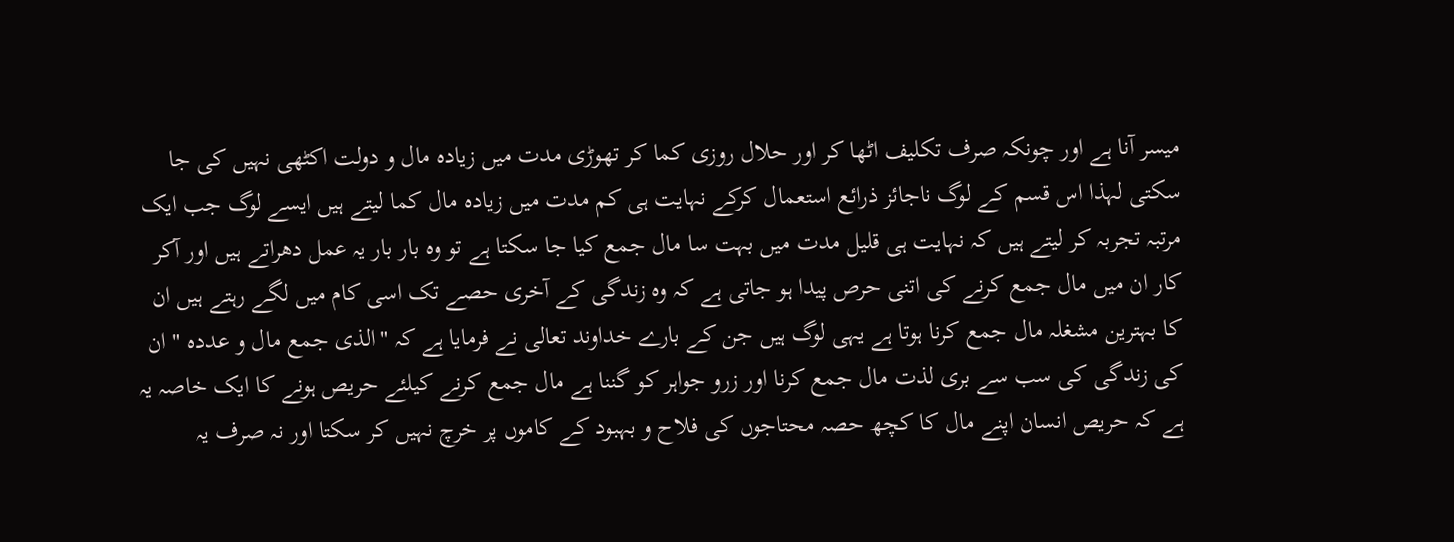میسر آنا ہے اور چونکہ صرف تکلیف اٹھا کر اور حلال روزی کما کر تھوڑی مدت میں زیادہ مال و دولت اکٹھی نہیں کی جا سکتی لہذا اس قسم کے لوگ ناجائز ذرائع استعمال کرکے نہایت ہی کم مدت میں زیادہ مال کما لیتے ہیں ایسے لوگ جب ایک مرتبہ تجربہ کر لیتے ہیں کہ نہایت ہی قلیل مدت میں بہت سا مال جمع کیا جا سکتا ہے تو وہ بار بار یہ عمل دھراتے ہیں اور آکر کار ان میں مال جمع کرنے کی اتنی حرص پیدا ہو جاتی ہے کہ وہ زندگی کے آخری حصے تک اسی کام میں لگے رہتے ہیں ان کا بہترین مشغلہ مال جمع کرنا ہوتا ہے یہی لوگ ہیں جن کے بارے خداوند تعالی نے فرمایا ہے کہ "الذی جمع مال و عددہ " ان کی زندگی کی سب سے بری لذت مال جمع کرنا اور زرو جواہر کو گننا ہے مال جمع کرنے کیلئے حریص ہونے کا ایک خاصہ یہ ہے کہ حریص انسان اپنے مال کا کچھ حصہ محتاجوں کی فلاح و بہبود کے کاموں پر خرچ نہیں کر سکتا اور نہ صرف یہ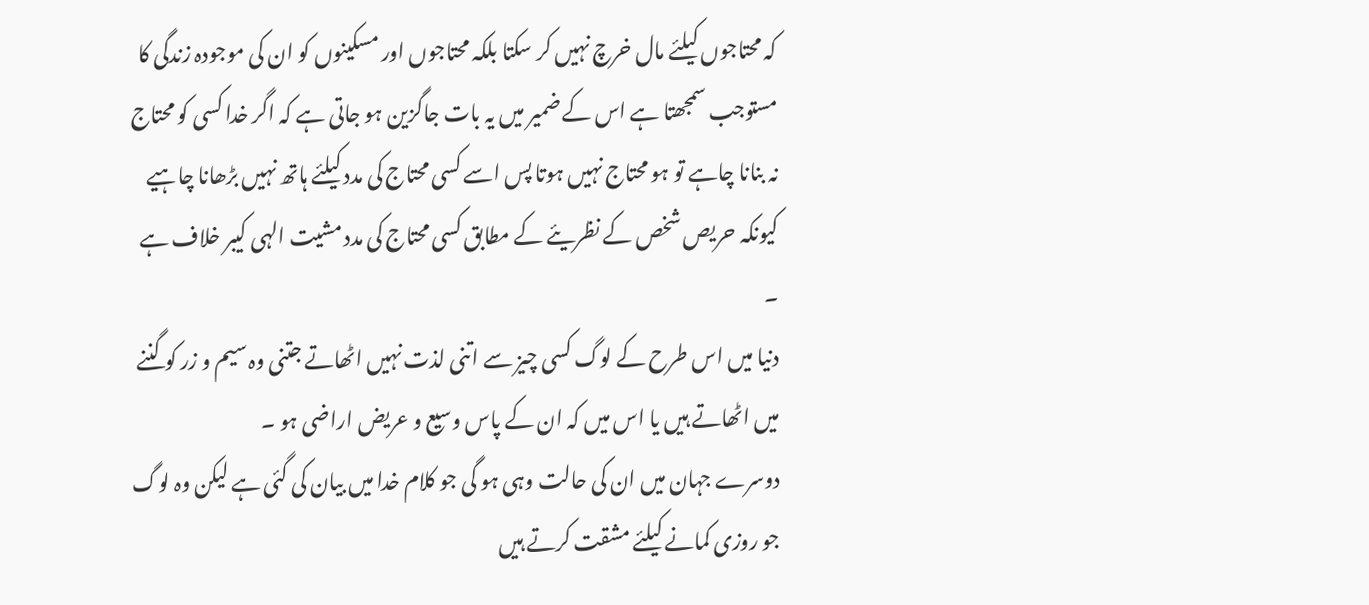کہ محتاجوں کیلئے مال خرچ نہیں کر سکتا بلکہ محتاجوں اور مسکینوں کو ان کی موجودہ زندگی کا مستوجب سمجھتا ہے اس کے ضمیر میں یہ بات جاگزین ہو جاتی ہے کہ اگر خدا کسی کو محتاج نہ بنانا چاہے تو ہو محتاج نہیں ہوتا پس اسے کسی محتاج کی مدد کیلئے ہاتھ نہیں بڑھانا چاہیے کیونکہ حریص شخص کے نظریئے کے مطابق کسی محتاج کی مدد مشیت الہی کیبر خلاف ہے ۔
دنیا میں اس طرح کے لوگ کسی چیز سے اتنی لذت نہیں اٹھاتے جتنی وہ سیم و زر کو گننے میں اٹھاتے ہیں یا اس میں کہ ان کے پاس وسیع و عریض اراضی ہو ۔
دوسرے جہان میں ان کی حالت وہی ہو گی جو کلام خدا میں بیان کی گئی ہے لیکن وہ لوگ جو روزی کمانے کیلئے مشقت کرتے ہیں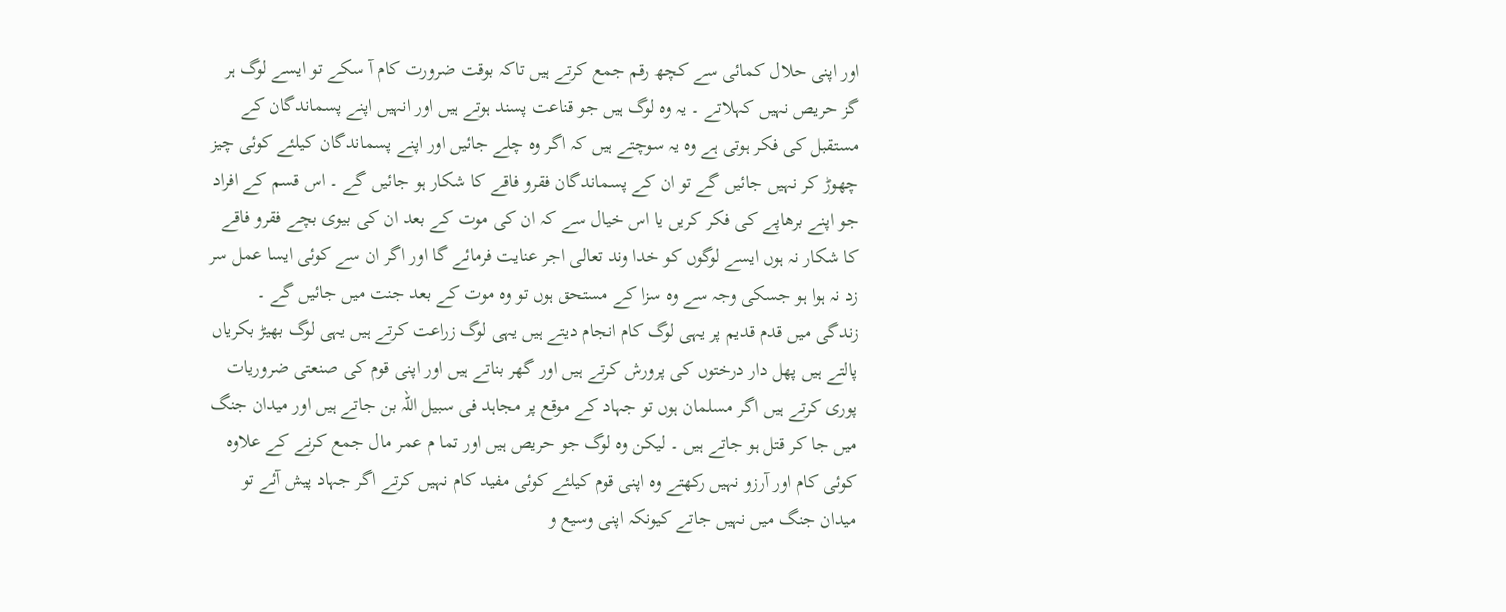اور اپنی حلال کمائی سے کچھ رقم جمع کرتے ہیں تاکہ بوقت ضرورت کام آ سکے تو ایسے لوگ ہر گز حریص نہیں کہلاتے ۔ یہ وہ لوگ ہیں جو قناعت پسند ہوتے ہیں اور انہیں اپنے پسماندگان کے مستقبل کی فکر ہوتی ہے وہ یہ سوچتے ہیں کہ اگر وہ چلے جائیں اور اپنے پسماندگان کیلئے کوئی چیز چھوڑ کر نہیں جائیں گے تو ان کے پسماندگان فقرو فاقے کا شکار ہو جائیں گے ۔ اس قسم کے افراد جو اپنے برھاپے کی فکر کریں یا اس خیال سے کہ ان کی موت کے بعد ان کی بیوی بچے فقرو فاقے کا شکار نہ ہوں ایسے لوگوں کو خدا وند تعالی اجر عنایت فرمائے گا اور اگر ان سے کوئی ایسا عمل سر زد نہ ہوا ہو جسکی وجہ سے وہ سزا کے مستحق ہوں تو وہ موت کے بعد جنت میں جائیں گے ۔
زندگی میں قدم قدیم پر یہی لوگ کام انجام دیتے ہیں یہی لوگ زراعت کرتے ہیں یہی لوگ بھیڑ بکریاں پالتے ہیں پھل دار درختوں کی پرورش کرتے ہیں اور گھر بناتے ہیں اور اپنی قوم کی صنعتی ضروریات پوری کرتے ہیں اگر مسلمان ہوں تو جہاد کے موقع پر مجاہد فی سبیل اللہ بن جاتے ہیں اور میدان جنگ میں جا کر قتل ہو جاتے ہیں ۔ لیکن وہ لوگ جو حریص ہیں اور تما م عمر مال جمع کرنے کے علاوہ کوئی کام اور آرزو نہیں رکھتے وہ اپنی قوم کیلئے کوئی مفید کام نہیں کرتے اگر جہاد پیش آئے تو میدان جنگ میں نہیں جاتے کیونکہ اپنی وسیع و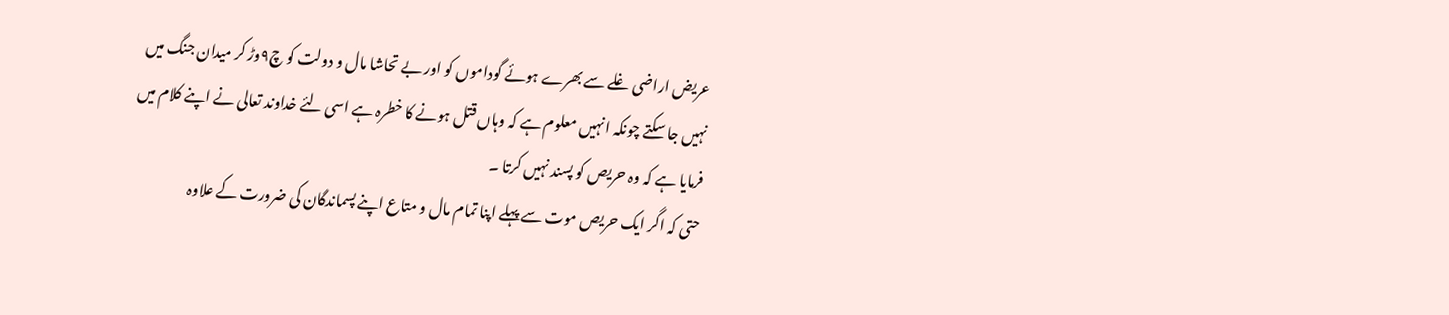عریض اراضی غلے سے بھرے ہوئے گوداموں کو اور بے تحاشا مال و دولت کو چ۹وڑ کر میدان جنگ میں نہیں جا سکتے چونکہ انہیں معلوم ہے کہ وہاں قتل ہونے کا خطرہ ہے اسی لئے خداوند تعالی نے اپنے کلام میں فرمایا ہے کہ وہ حریص کو پسند نہیں کرتا ۔
حتی کہ اگر ایک حریص موت سے پہلے اپنا تمام مال و متاع اپنے پسماندگان کی ضرورت کے علاوہ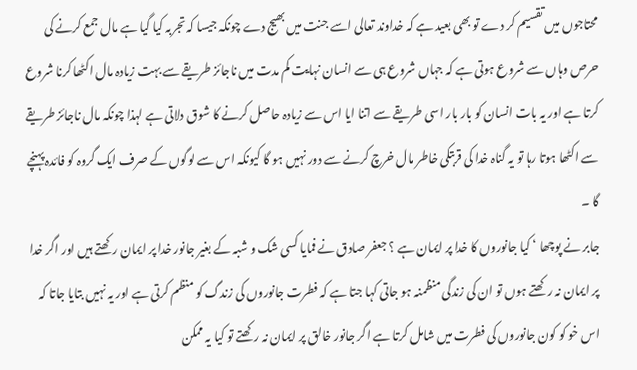محتاجوں میں تقسیم کر دے تو بھی بعید ہے کہ خداوند تعالی اسے جنت میں بھیج دے چونکہ جیسا کہ تجربہ کیا گیا ہے مال جمع کرنے کی حرص وہاں سے شروع ہوتی ہے کہ جہاں شروع ہی سے انسان نہایت کم مدت میں ناجائز طریقے سے بہت زیادہ مال اکٹھا کرنا شروع کرتا ہے اور یہ بات انسان کو بار بار اسی طریقے سے اتنا ایا اس سے زیادہ حاصل کرنے کا شوق دلاتی ہے لہذا چونکہ مال ناجائز طریقے سے اکٹھا ہوتا رہا تو یہ گناہ خدا کی قربتکی خاطر مال خرچ کرنے سے دور نہیں ہو گا کیونکہ اس سے لوگوں کے صرف ایک گروہ کو فائدہ پہنچے گا ۔
جابر نے پوچھا ‘ کیا جانوروں کا خدا پر ایمان ہے ؟ جعفر صادق نے فمایا کسی شک و شبہ کے بغیر جانور خدا پر ایمان رکھتے ہیں اور اگر خدا پر ایمان نہ رکھتے ہوں تو ان کی زندگی منظمنہ ہو جاتی کہا جتا ہے کہ فطرت جانوروں کی زندگ کو منظم کرتی ہے اور یہ نہیں بتایا جاتا کہ اس خو کو کون جانوروں کی فطرت میں شامل کرتا ہے اگر جانور خالق پر ایمان نہ رکھتے تو کیا یہ ممکن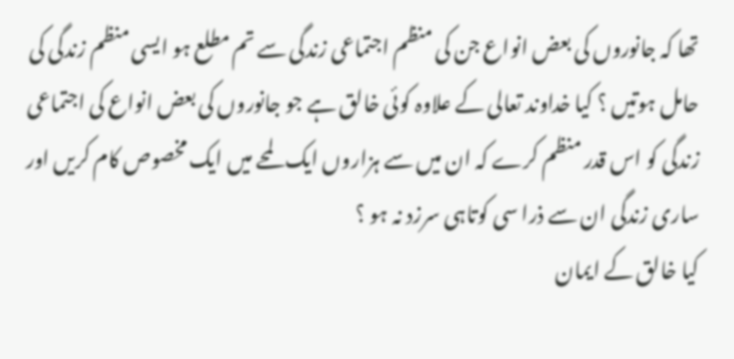تھا کہ جانوروں کی بعض انواع جن کی منظم اجتماعی زندگی سے تم مطلع ہو ایسی منظم زندگی کی حامل ہوتیں ؟ کیا خداوند تعالی کے علاوہ کوئی خالق ہے جو جانوروں کی بعض انواع کی اجتماعی زندگی کو اس قدر منظم کرے کہ ان میں سے ہزاروں ایک لمحے میں ایک مخصوص کام کریں اور ساری زندگی ان سے ذرا سی کوتاہی سرزد نہ ہو ؟
کیا خالق کے ایمان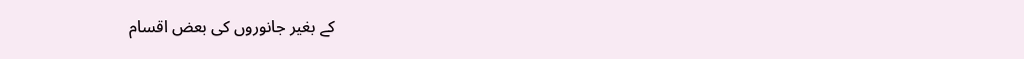کے بغیر جانوروں کی بعض اقسام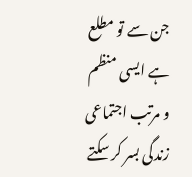جن سے تو مطلع ہے ایسی منظم و مرتب اجتماعی زندگی بسر کر سکتے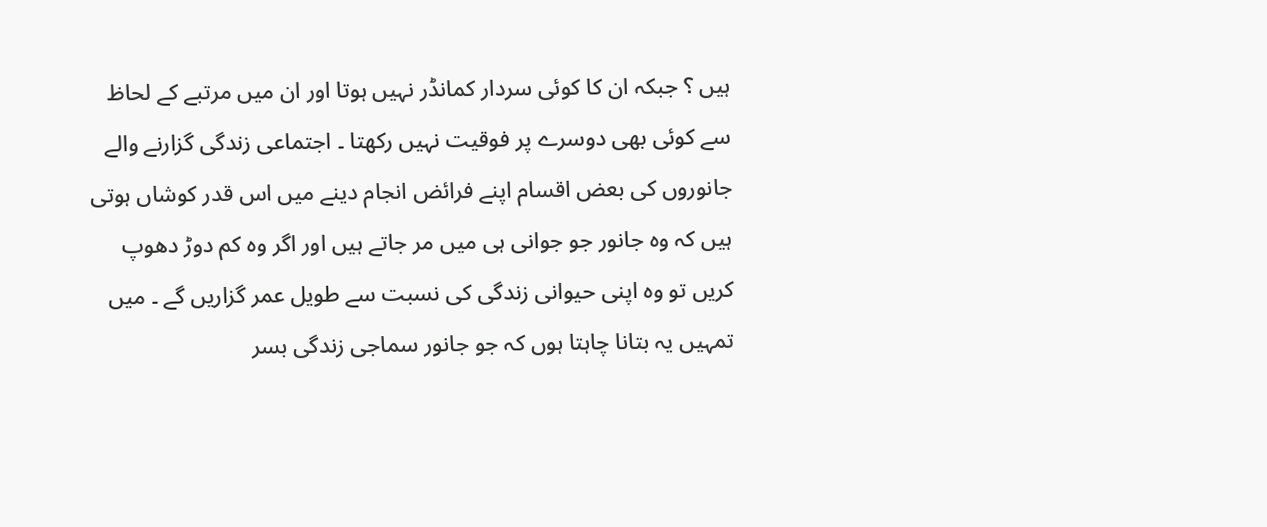ہیں ؟ جبکہ ان کا کوئی سردار کمانڈر نہیں ہوتا اور ان میں مرتبے کے لحاظ سے کوئی بھی دوسرے پر فوقیت نہیں رکھتا ۔ اجتماعی زندگی گزارنے والے جانوروں کی بعض اقسام اپنے فرائض انجام دینے میں اس قدر کوشاں ہوتی ہیں کہ وہ جانور جو جوانی ہی میں مر جاتے ہیں اور اگر وہ کم دوڑ دھوپ کریں تو وہ اپنی حیوانی زندگی کی نسبت سے طویل عمر گزاریں گے ۔ میں تمہیں یہ بتانا چاہتا ہوں کہ جو جانور سماجی زندگی بسر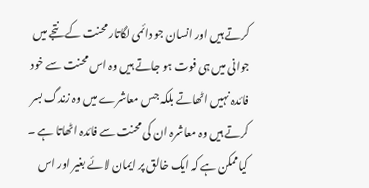کرتے ہیں اور انسان جو دائمی لگاتار محنت کے نتجے میں جوانی میں ہی فوت ہو جاتے ہیں وہ اس محنت سے خود فائدہ نہیں اٹھاتے بلکہ جس معاشرے میں وہ زندگ بسر کرتے ہیں وہ معاشرہ ان کی محنت سے فائدہ اٹھاتا ہے ۔
کیاممکن ہے کہ ایک خالق پر ایمان لائے بغیر اور اس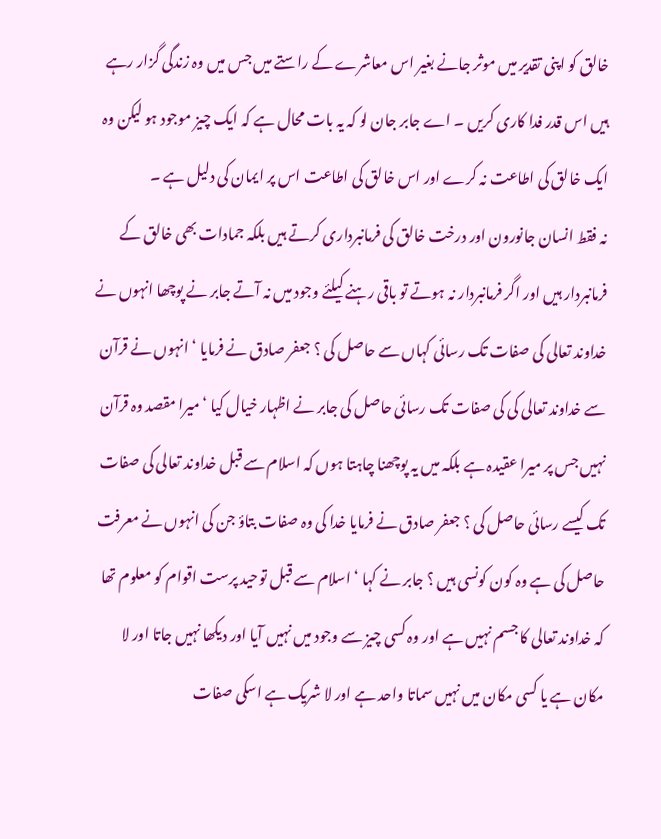خالق کو اپنی تقدیر میں موثر جانے بغیر اس معاشرے کے راستے میں جس میں وہ زندگی گزار رہے ہیں اس قدر فدا کاری کریں ۔ اے جابر جان لو کہ یہ بات محال ہے کہ ایک چیز موجود ہو لیکن وہ ایک خالق کی اطاعت نہ کرے اور اس خالق کی اطاعت اس پر ایمان کی دلیل ہے ۔
نہ فقط انسان جانورون اور درخت خالق کی فرمانبرداری کرتے ہیں بلکہ جمادات بھی خالق کے فرمانبردار ہیں اور اگر فرمانبردار نہ ہوتے تو باقی رہنے کیلئے وجود میں نہ آتے جابر نے پوچھا انہوں نے خداوند تعالی کی صفات تک رسائی کہاں سے حاصل کی ؟ جعفر صادق نے فرمایا ‘ انہوں نے قرآن سے خداوند تعالی کی کی صفات تک رسائی حاصل کی جابر نے اظہار خیال کیا ‘ میرا مقصد وہ قرآن نہیں جس پر میرا عقیدہ ہے بلکہ میں یہ پوچھنا چاہتا ہوں کہ اسلام سے قبل خداوند تعالی کی صفات تک کیسے رسائی حاصل کی ؟ جعفر صادق نے فرمایا خدا کی وہ صفات بتاؤ جن کی انہوں نے معرفت حاصل کی ہے وہ کون کونسی ہیں ؟ جابر نے کہا ‘ اسلام سے قبل توحید پرست اقوام کو معلوم تھا کہ خداوند تعالی کا جسم نہیں ہے اور وہ کسی چیز سے وجود میں نہیں آیا اور دیکھا نہیں جاتا اور لا مکان ہے یا کسی مکان میں نہیں سماتا واحد ہے اور لا شریک ہے اسکی صفات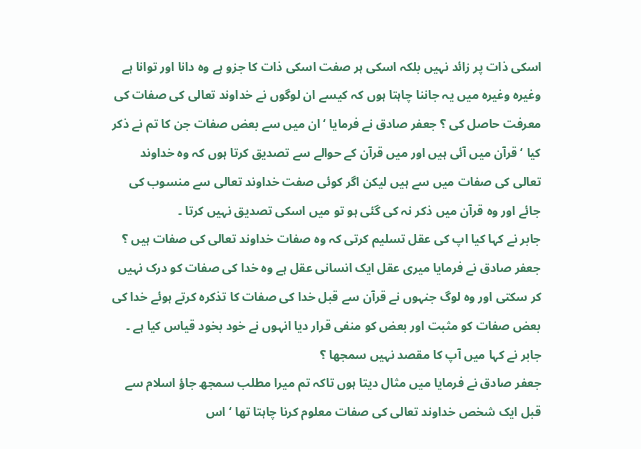اسکی ذات پر زائد نہیں بلکہ اسکی ہر صفت اسکی ذات کا جزو ہے وہ دانا اور توانا ہے وغیرہ وغیرہ میں یہ جاننا چاہتا ہوں کہ کیسے ان لوگوں نے خداوند تعالی کی صفات کی معرفت حاصل کی ؟ جعفر صادق نے فرمایا ‘ ان میں سے بعض صفات جن کا تم نے ذکر کیا ‘ قرآن میں آئی ہیں اور میں قرآن کے حوالے سے تصدیق کرتا ہوں کہ وہ خداوند تعالی کی صفات میں سے ہیں لیکن اگر کوئی صفت خداوند تعالی سے منسوب کی جائے اور وہ قرآن میں ذکر نہ کی گئی ہو تو میں اسکی تصدیق نہیں کرتا ۔
جابر نے کہا کیا اپ کی عقل تسلیم کرتی کہ وہ صفات خداوند تعالی کی صفات ہیں ؟ جعفر صادق نے فرمایا میری عقل ایک انسانی عقل ہے وہ خدا کی صفات کو درک نہیں کر سکتی اور وہ لوگ جنہوں نے قرآن سے قبل خدا کی صفات کا تذکرہ کرتے ہوئے خدا کی بعض صفات کو مثبت اور بعض کو منفی قرار دیا انہوں نے خود بخود قیاس کیا ہے ۔ جابر نے کہا میں آپ کا مقصد نہیں سمجھا ؟
جعفر صادق نے فرمایا میں مثال دیتا ہوں تاکہ تم میرا مطلب سمجھ جاؤ اسلام سے قبل ایک شخص خداوند تعالی کی صفات معلوم کرنا چاہتا تھا ‘ اس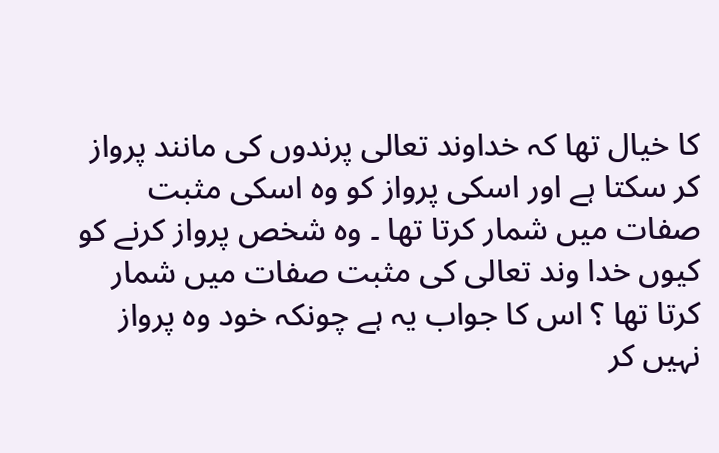کا خیال تھا کہ خداوند تعالی پرندوں کی مانند پرواز کر سکتا ہے اور اسکی پرواز کو وہ اسکی مثبت صفات میں شمار کرتا تھا ۔ وہ شخص پرواز کرنے کو کیوں خدا وند تعالی کی مثبت صفات میں شمار کرتا تھا ؟ اس کا جواب یہ ہے چونکہ خود وہ پرواز نہیں کر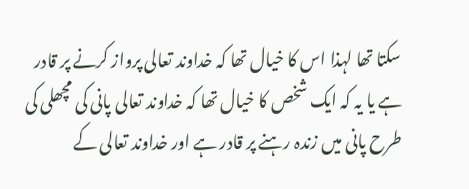سکتا تھا لہذا اس کا خیال تھا کہ خداوند تعالی پرواز کرنے پر قادر ہے یا یہ کہ ایک شخص کا خیال تھا کہ خداوند تعالی پانی کی مچھلی کی طرح پانی میں زندہ رہنے پر قادر ہے اور خداوند تعالی کے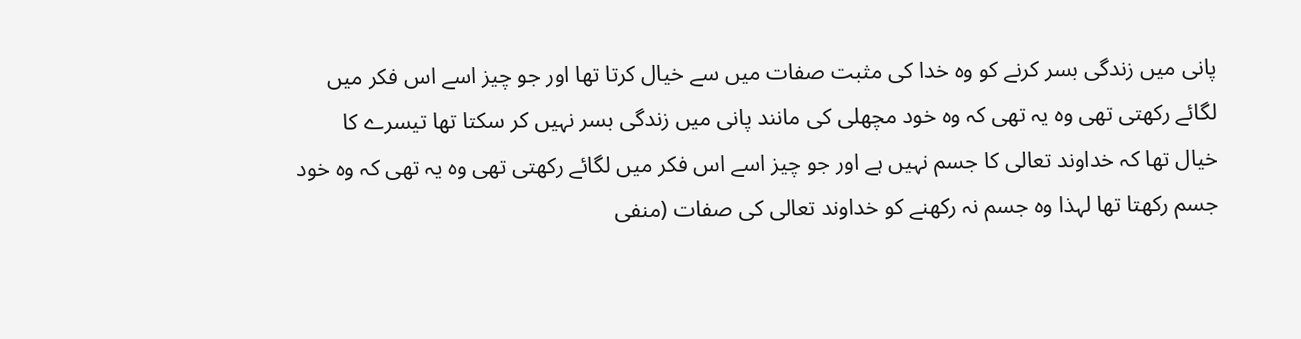پانی میں زندگی بسر کرنے کو وہ خدا کی مثبت صفات میں سے خیال کرتا تھا اور جو چیز اسے اس فکر میں لگائے رکھتی تھی وہ یہ تھی کہ وہ خود مچھلی کی مانند پانی میں زندگی بسر نہیں کر سکتا تھا تیسرے کا خیال تھا کہ خداوند تعالی کا جسم نہیں ہے اور جو چیز اسے اس فکر میں لگائے رکھتی تھی وہ یہ تھی کہ وہ خود جسم رکھتا تھا لہذا وہ جسم نہ رکھنے کو خداوند تعالی کی صفات (منفی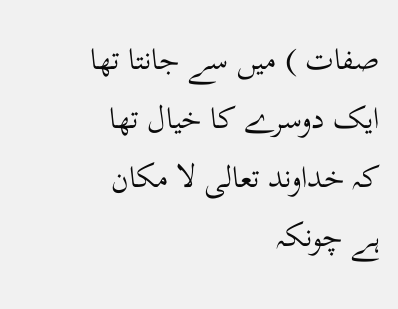صفات ) میں سے جانتا تھا ایک دوسرے کا خیال تھا کہ خداوند تعالی لا مکان ہے چونکہ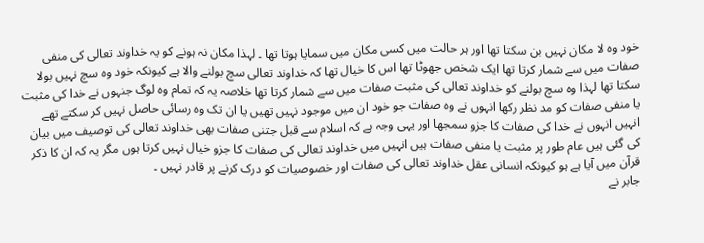خود وہ لا مکان نہیں بن سکتا تھا اور ہر حالت میں کسی مکان میں سمایا ہوتا تھا ۔ لہذا مکان نہ ہونے کو یہ خداوند تعالی کی منفی صفات میں سے شمار کرتا تھا ایک شخص جھوٹا تھا اس کا خیال تھا کہ خداوند تعالی سچ بولنے والا ہے کیونکہ خود وہ سچ نہیں بولا سکتا تھا لہذا وہ سچ بولنے کو خداوند تعالی کی مثبت صفات میں سے شمار کرتا تھا خلاصہ یہ کہ تمام وہ لوگ جنہوں نے خدا کی مثبت یا منفی صفات کو مد نظر رکھا انہوں نے وہ صفات جو خود ان میں موجود نہیں تھیں یا ان تک وہ رسائی حاصل نہیں کر سکتے تھے انہیں انہوں نے خدا کی صفات کا جزو سمجھا اور یہی وجہ ہے کہ اسلام سے قبل جتنی صفات بھی خداوند تعالی کی توصیف میں بیان کی گئی ہیں عام طور پر مثبت یا منفی صفات ہیں انہیں میں خداوند تعالی کی صفات کا جزو خیال نہیں کرتا ہوں مگر یہ کہ ان کا ذکر قرآن میں آیا ہے ہو کیونکہ انسانی عقل خداوند تعالی کی صفات اور خصوصیات کو درک کرنے پر قادر نہیں ۔
جابر نے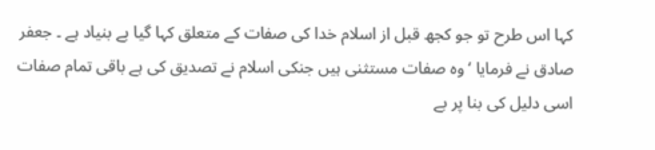کہا اس طرح تو جو کجھ قبل از اسلام خدا کی صفات کے متعلق کہا گیا بے بنیاد ہے ۔ جعفر صادق نے فرمایا ‘ وہ صفات مستثنی ہیں جنکی اسلام نے تصدیق کی ہے باقی تمام صفات اسی دلیل کی بنا پر بے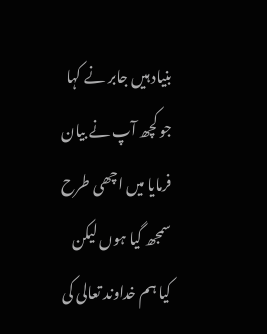بنیاد ہیں جابر نے کہا جو کچھ آپ نے بیان فرمایا میں اچھی طرح سمجھ گیا ہوں لیکن کیا ہم خداوند تعالی کی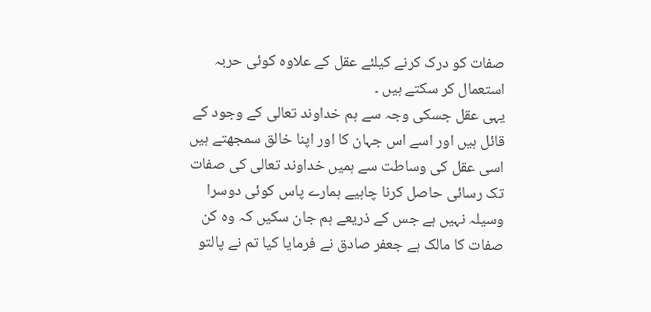صفات کو درک کرنے کیلئے عقل کے علاوہ کوئی حربہ استعمال کر سکتے ہیں ۔
یہی عقل جسکی وجہ سے ہم خداوند تعالی کے وجود کے قائل ہیں اور اسے اس جہان کا اور اپنا خالق سمجھتے ہیں اسی عقل کی وساطت سے ہمیں خداوند تعالی کی صفات تک رسائی حاصل کرنا چاہیے ہمارے پاس کوئی دوسرا وسیلہ نہیں ہے جس کے ذریعے ہم جان سکیں کہ وہ کن صفات کا مالک ہے جعفر صادق نے فرمایا کیا تم نے پالتو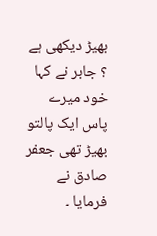بھیڑ دیکھی ہے ؟ جابر نے کہا خود میرے پاس ایک پالتو بھیڑ تھی جعفر صادق نے فرمایا ۔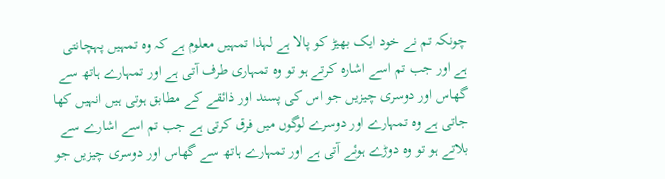چونکہ تم نے خود ایک بھیڑ کو پالا ہے لہذا تمہیں معلوم ہے کہ وہ تمہیں پہچانتی ہے اور جب تم اسے اشارہ کرتے ہو تو وہ تمہاری طرف آتی ہے اور تمہارے ہاتھ سے گھاس اور دوسری چیزیں جو اس کی پسند اور ذائقے کے مطابق ہوتی ہیں انہیں کھا جاتی ہے وہ تمہارے اور دوسرے لوگوں میں فرق کرتی ہے جب تم اسے اشارے سے بلاتے ہو تو وہ دوڑے ہوئے آتی ہے اور تمہارے ہاتھ سے گھاس اور دوسری چیزیں جو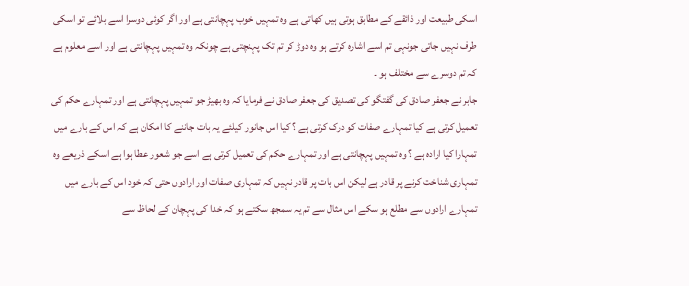اسکی طبیعت اور ذائقے کے مطابق ہوتی ہیں کھاتی ہے وہ تمہیں خوب پہچانتی ہے اور اگر کوئی دوسرا اسے بلائے تو اسکی طرف نہیں جاتی جونہی تم اسے اشارہ کرتے ہو وہ دوڑ کر تم تک پہنچتی ہے چونکہ وہ تمہیں پہچانتی ہے اور اسے معلوم ہے کہ تم دوسرے سے مختلف ہو ۔
جابر نے جعفر صادق کی گفتگو کی تصدیق کی جعفر صادق نے فرمایا کہ وہ بھیڑ جو تمہیں پہچانتی ہے اور تمہارے حکم کی تعمیل کرتی ہے کیا تمہارے صفات کو درک کرتی ہے ؟ کیا اس جانور کیلئے یہ بات جاننے کا امکان ہے کہ اس کے بارے میں تمہارا کیا ارادہ ہے ؟ وہ تمہیں پہچانتی ہے اور تمہارے حکم کی تعمیل کرتی ہے اسے جو شعور عطا ہوا ہے اسکے ذریعے وہ تمہاری شناخت کرنے پر قادر ہے لیکن اس بات پر قادر نہیں کہ تمہاری صفات اور ارادوں حتی کہ خود اس کے بارے میں تمہارے ارادوں سے مطلع ہو سکے اس مثال سے تم یہ سمجھ سکتے ہو کہ خدا کی پہچان کے لحاظ سے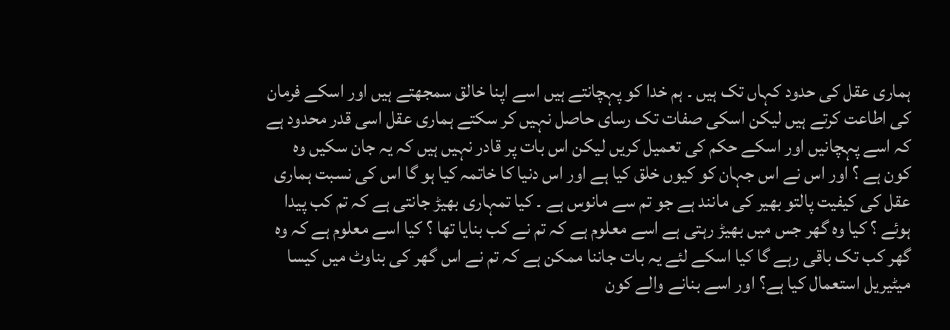ہماری عقل کی حدود کہاں تک ہیں ۔ ہم خدا کو پہچانتے ہیں اسے اپنا خالق سمجھتے ہیں اور اسکے فرمان کی اطاعت کرتے ہیں لیکن اسکی صفات تک رسای حاصل نہیں کر سکتے ہماری عقل اسی قدر محدود ہے کہ اسے پہچانیں اور اسکے حکم کی تعمیل کریں لیکن اس بات پر قادر نہیں ہیں کہ یہ جان سکیں وہ کون ہے ؟ اور اس نے اس جہان کو کیوں خلق کیا ہے اور اس دنیا کا خاتمہ کیا ہو گا اس کی نسبت ہماری عقل کی کیفیت پالتو بھیر کی مانند ہے جو تم سے مانوس ہے ۔ کیا تمہاری بھیڑ جانتی ہے کہ تم کب پیدا ہوئے ؟ کیا وہ گھر جس میں بھیڑ رہتی ہے اسے معلوم ہے کہ تم نے کب بنایا تھا ؟ کیا اسے معلوم ہے کہ وہ گھر کب تک باقی رہے گا کیا اسکے لئے یہ بات جاننا ممکن ہے کہ تم نے اس گھر کی بناوٹ میں کیسا میٹیریل استعمال کیا ہے؟ اور اسے بنانے والے کون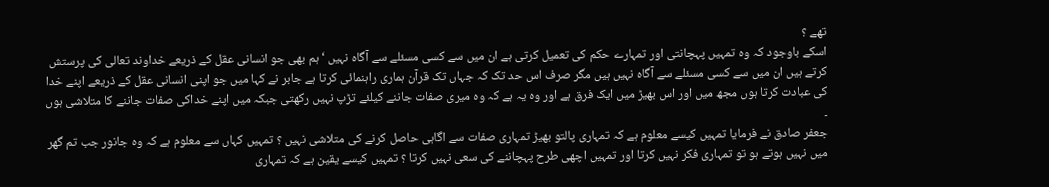تھے ؟
اسکے باوجود کہ وہ تمہیں پہچانتی اور تمہارے حکم کی تعمیل کرتی ہے ان میں سے کسی مسئلے سے آگاہ نہیں ‘ ہم بھی جو انسانی عقل کے ذریعے خداوند تعالی کی پرستش کرتے ہیں ان میں سے کسی مسئلے سے آگاہ نہیں ہیں مگر صرف اس حد تک کہ جہاں تک قرآن ہماری راہنمائی کرتا ہے جابر نے کہا میں جو اپنی انسانی عقل کے ذریعے اپنے خدا کی عبادت کرتا ہوں مجھ میں اور اس بھیڑ میں ایک فرق ہے اور وہ یہ ہے کہ وہ میری صفات جاننے کیلئے تڑپ نہیں رکھتی جبکہ میں اپنے خداکی صفات جاننے کا متلاشی ہوں ۔
جعفر صادق نے فرمایا تمہیں کیسے معلوم ہے کہ تمہاری پالتو بھیڑ تمہاری صفات سے اگاہی حاصل کرنے کی متلاشی نہیں ؟ تمہیں کہاں سے معلوم ہے کہ وہ جانور جب تم گھر میں نہیں ہوتے ہو تو تمہاری فکر نہیں کرتا اور تمہیں اچھی طرح پہچاننے کی سعی نہیں کرتا ؟ تمہیں کیسے یقین ہے کہ تمہاری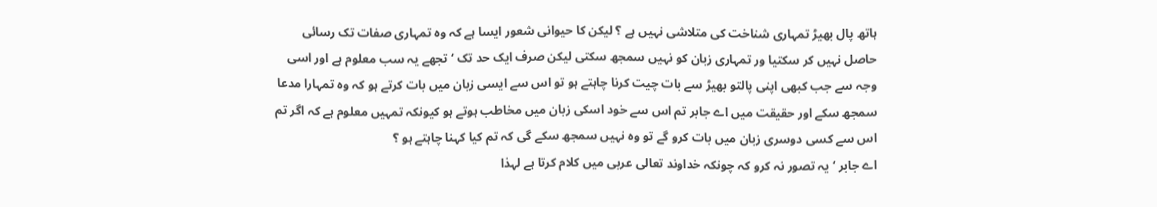ہاتھ پال بھیڑ تمہاری شناخت کی متلاشی نہیں ہے ؟ لیکن کا حیوانی شعور ایسا ہے کہ وہ تمہاری صفات تک رسائی حاصل نہیں کر سکتیا ور تمہاری زبان کو نہیں سمجھ سکتی لیکن صرف ایک حد تک ‘ تجھے یہ سب معلوم ہے اور اسی وجہ سے جب کبھی اپنی پالتو بھیڑ سے بات چیت کرنا چاہتے ہو تو اس سے ایسی زبان میں بات کرتے ہو کہ وہ تمہارا مدعا سمجھ سکے اور حقیقت میں اے جابر تم اس سے خود اسکی زبان میں مخاطب ہوتے ہو کیونکہ تمہیں معلوم ہے کہ اگر تم اس سے کسی دوسری زبان میں بات کرو گے تو وہ نہیں سمجھ سکے گی کہ تم کیا کہنا چاہتے ہو ؟
اے جابر ‘ یہ تصور نہ کرو کہ چونکہ خداوند تعالی عربی میں کلام کرتا ہے لہذا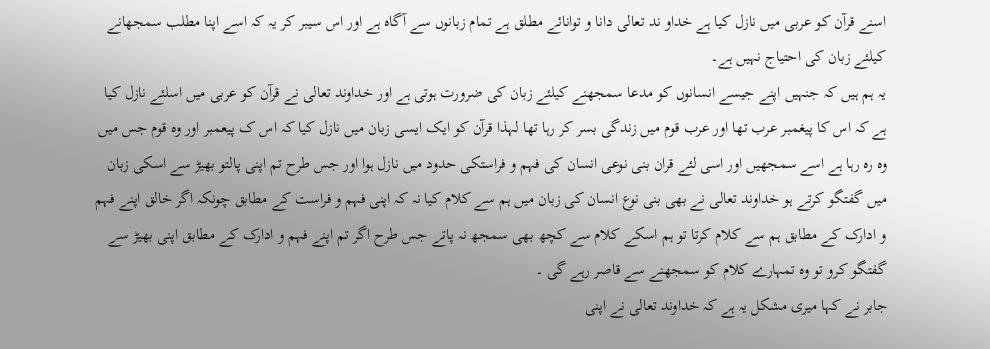اسنے قرآن کو عربی میں نازل کیا ہے خداو ند تعالی دانا و توانائے مطلق ہے تمام زبانوں سے آگاہ ہے اور اس سیبر کر یہ کہ اسے اپنا مطلب سمجھانے کیلئے زبان کی احتیاج نہیں ہے۔
یہ ہم ہیں کہ جنہیں اپنے جیسے انسانوں کو مدعا سمجھنے کیلئے زبان کی ضرورت ہوتی ہے اور خداوند تعالی نے قرآن کو عربی میں اسلئے نازل کیا ہے کہ اس کا پیغمبر عرب تھا اور عرب قوم میں زندگی بسر کر رہا تھا لہذا قرآن کو ایک ایسی زبان میں نازل کیا کہ اس ک پیعمبر اور وہ قوم جس میں وہ رہ رہا ہے اسے سمجھیں اور اسی لئے قران بنی نوعی انسان کی فہم و فراستکی حدود میں نازل ہوا اور جس طرح تم اپنی پالتو بھیڑ سے اسکی زبان میں گفتگو کرتے ہو خداوند تعالی نے بھی بنی نوع انسان کی زبان میں ہم سے کلام کیا نہ کہ اپنی فہم و فراست کے مطابق چونکہ اگر خالق اپنے فہم و ادارک کے مطابق ہم سے کلام کرتا تو ہم اسکے کلام سے کچھ بھی سمجھ نہ پاتے جس طرح اگر تم اپنے فہم و ادارک کے مطابق اپنی بھیڑ سے گفتگو کرو تو وہ تمہارے کلام کو سمجھنے سے قاصر رہے گی ۔
جابر نے کہا میری مشکل یہ ہے کہ خداوند تعالی نے اپنی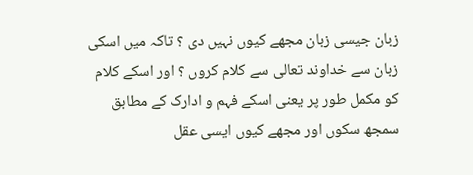زبان جیسی زبان مجھے کیوں نہیں دی ؟ تاکہ میں اسکی زبان سے خداوند تعالی سے کلام کروں ؟ اور اسکے کلام کو مکمل طور پر یعنی اسکے فہم و ادارک کے مطابق سمجھ سکوں اور مجھے کیوں ایسی عقل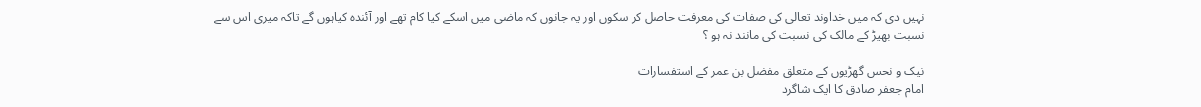نہیں دی کہ میں خداوند تعالی کی صفات کی معرفت حاصل کر سکوں اور یہ جانوں کہ ماضی میں اسکے کیا کام تھے اور آئندہ کیاہوں گے تاکہ میری اس سے نسبت بھیڑ کے مالک کی نسبت کی مانند نہ ہو ؟

نیک و نحس گھڑیوں کے متعلق مفضل بن عمر کے استفسارات
امام جعفر صادق کا ایک شاگرد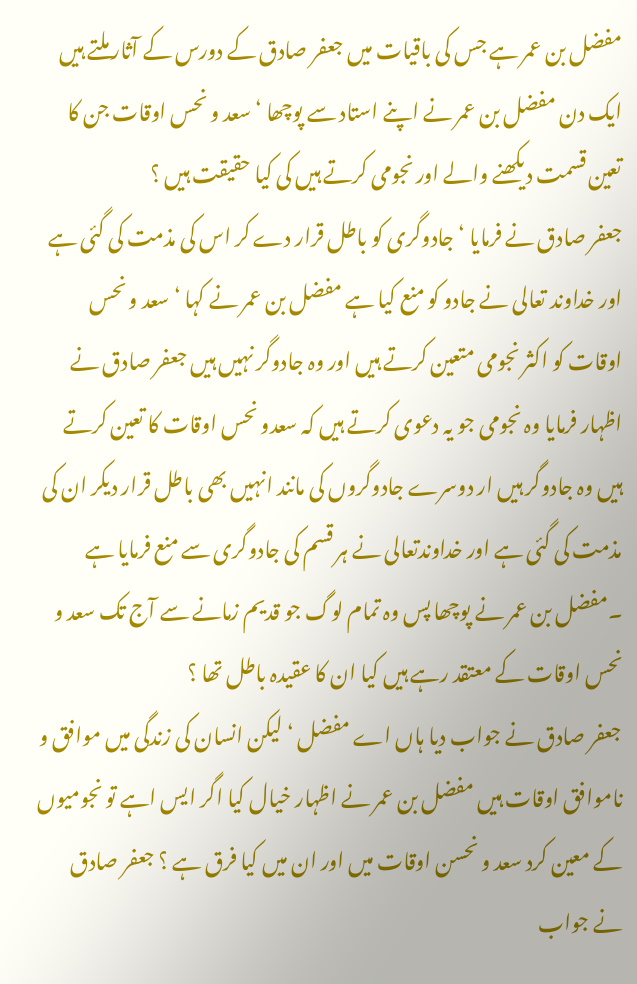مفضل بن عمر ہے جس کی باقیات میں جعفر صادق کے دورس کے آثار ملتے ہیں ایک دن مفضل بن عمر نے اپنے استاد سے پوچھا ‘ سعد و نحس اوقات جن کا تعین قسمت دیکھنے والے اور نجومی کرتے ہیں کی کیا حقیقت ہیں ؟
جعفر صادق نے فرمایا ‘ جادوگری کو باطل قرار دے کر اس کی مذمت کی گئی ہے اور خداوند تعالی نے جادو کو منع کیا ہے مفضل بن عمر نے کہا ‘ سعد و نحس اوقات کو اکثر نجومی متعین کرتے ہیں اور وہ جادوگر نہیں ہیں جعفر صادق نے اظہار فرمایا وہ نجومی جو یہ دعوی کرتے ہیں کہ سعدو نحس اوقات کا تعین کرتے ہیں وہ جادوگر ہیں ار دوسرے جادوگروں کی مانند انہیں بھی باطل قرار دیکر ان کی مذمت کی گئی ہے اور خداوندتعالی نے ہر قسم کی جادوگری سے منع فرمایا ہے ۔مفضل بن عمر نے پوچھا پس وہ تمام لوگ جو قدیم زمانے سے آج تک سعد و نحس اوقات کے معتقد رہے ہیں کیا ان کا عقیدہ باطل تھا ؟
جعفر صادق نے جواب دیا ہاں اے مفضل ‘ لیکن انسان کی زندگی میں موافق و ناموافق اوقات ہیں مفضل بن عمر نے اظہار خیال کیا اگر ایس اہے تو نجومیوں کے معین کرد سعد و نحسن اوقات میں اور ان میں کیا فرق ہے ؟ جعفر صادق نے جواب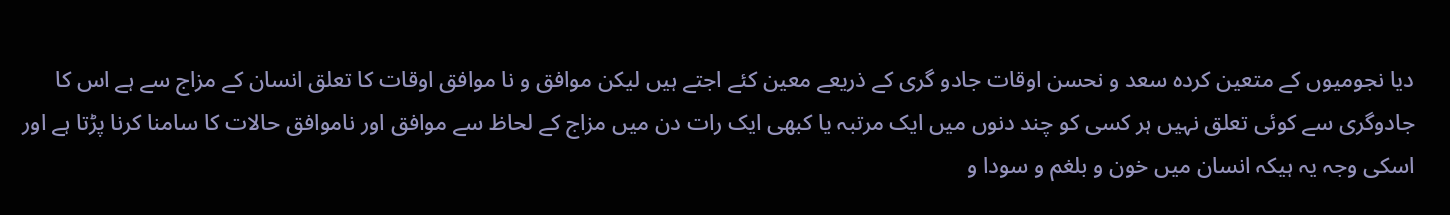دیا نجومیوں کے متعین کردہ سعد و نحسن اوقات جادو گری کے ذریعے معین کئے اجتے ہیں لیکن موافق و نا موافق اوقات کا تعلق انسان کے مزاج سے ہے اس کا جادوگری سے کوئی تعلق نہیں ہر کسی کو چند دنوں میں ایک مرتبہ یا کبھی ایک رات دن میں مزاج کے لحاظ سے موافق اور ناموافق حالات کا سامنا کرنا پڑتا ہے اور اسکی وجہ یہ ہیکہ انسان میں خون و بلغم و سودا و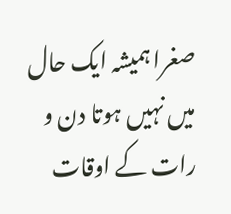صغرا ہمیشہ ایک حال میں نہیں ہوتا دن و رات کے اوقات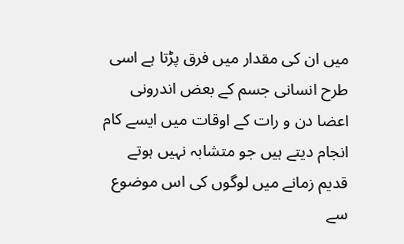میں ان کی مقدار میں فرق پڑتا ہے اسی طرح انسانی جسم کے بعض اندرونی اعضا دن و رات کے اوقات میں ایسے کام انجام دیتے ہیں جو متشابہ نہیں ہوتے قدیم زمانے میں لوگوں کی اس موضوع سے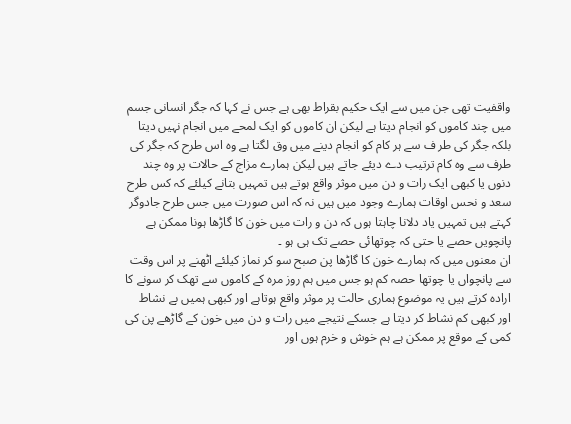واقفیت تھی جن میں سے ایک حکیم بقراط بھی ہے جس نے کہا کہ جگر انسانی جسم میں چند کاموں کو انجام دیتا ہے لیکن ان کاموں کو ایک لمحے میں انجام نہیں دیتا بلکہ جگر کی طر ف سے ہر کام کو انجام دینے میں وق لگتا ہے وہ اس طرح کہ جگر کی طرف سے وہ کام ترتیب دے دیئے جاتے ہیں لیکن ہمارے مزاج کے حالات پر وہ چند دنوں یا کبھی ایک رات و دن میں موثر واقع ہوتے ہیں تمہیں بتانے کیلئے کہ کس طرح سعد و نحس اوقات ہمارے وجود میں ہیں نہ کہ اس صورت میں جس طرح جادوگر کہتے ہیں تمہیں یاد دلانا چاہتا ہوں کہ دن و رات میں خون کا گاڑھا ہونا ممکن ہے پانچویں حصے یا حتی کہ چوتھائی حصے تک ہی ہو ۔
ان معنوں میں کہ ہمارے خون کا گاڑھا پن صبح سو کر نماز کیلئے اٹھنے پر اس وقت سے پانچواں یا چوتھا حصہ کم ہو جس میں ہم روز مرہ کے کاموں سے تھک کر سونے کا ارادہ کرتے ہیں یہ موضوع ہماری حالت پر موثر واقع ہوتاہے اور کبھی ہمیں بے نشاط اور کبھی کم نشاط کر دیتا ہے جسکے نتیجے میں رات و دن میں خون کے گاڑھے پن کی کمی کے موقع پر ممکن ہے ہم خوش و خرم ہوں اور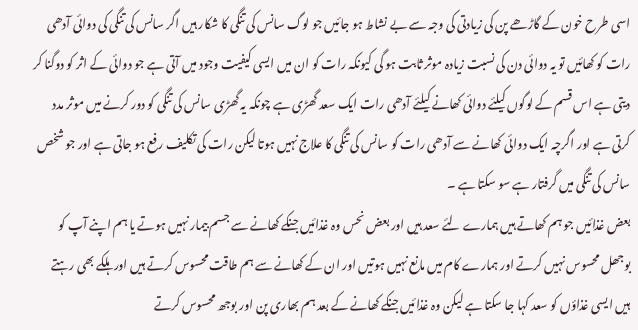اسی طرح خون کے گاڑھے پن کی زیادتی کی وجہ سے بے نشاط ہو جائیں جو لوگ سانس کی تنگی کا شکار ہیں اگر سانس کی تنگی کی دوائی آدھی رات کو کھائیں تو یہ دوائی دن کی نسبت زیادہ موثر ثابت ہو گی کیونکہ رات کو ان میں ایسی کیفیت وجود میں آتی ہے جو دوائی کے اثر کو دوگنا کر دیتی ہے اس قسم کے لوگوں کیلئے دوائی کھانے کیلئے آدھی رات ایک سعد گھڑی ہے چونکہ یہ گھڑی سانس کی تنگی کو دور کرنے میں موثر مدد کرتی ہے اور اگرچہ ایک دوائی کھانے سے آدھی رات کو سانس کی تنگی کا علاج نہیں ہوتا لیکن رات کی تکلیف رفع ہو جاتی ہے اور جو شخص سانس کی تنگی میں گرفتار ہے سو سکتا ہے ۔
بعض غذائیں جو ہم کھاتے ہیں ہمارے لئے سعد ہیں اور بعض نحس وہ غذائیں جنکے کھانے سے جسم بیمار نہیں ہوتے یا ہم اپنے آپ کو بوجھل محسوس نہیں کرتے اور ہمارے کام میں مانع نہیں ہوتیں اور ان کے کھانے سے ہم طاقت محسوس کرتے ہیں اور ہلکے بھی رہتے ہیں ایسی غذاؤں کو سعد کہا جا سکتا ہے لیکن وہ غذائیں جنکے کھانے کے بعد ہم بھاری پن اور بوجھ محسوس کرتے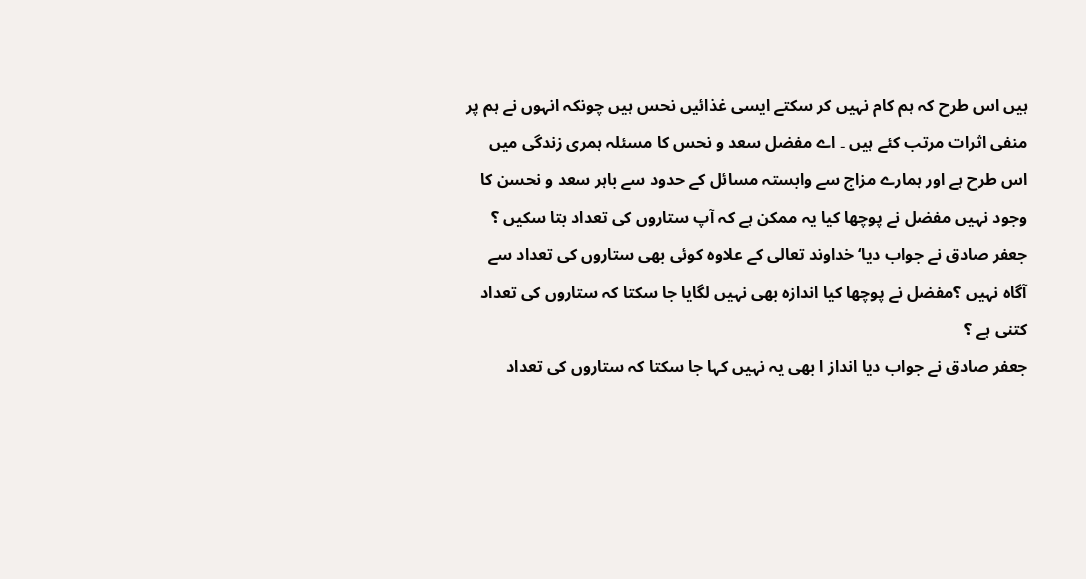ہیں اس طرح کہ ہم کام نہیں کر سکتے ایسی غذائیں نحس ہیں چونکہ انہوں نے ہم پر منفی اثرات مرتب کئے ہیں ۔ اے مفضل سعد و نحس کا مسئلہ ہمری زندگی میں اس طرح ہے اور ہمارے مزاج سے وابستہ مسائل کے حدود سے باہر سعد و نحسن کا وجود نہیں مفضل نے پوچھا کیا یہ ممکن ہے کہ آپ ستاروں کی تعداد بتا سکیں ؟ جعفر صادق نے جواب دیا‘ خداوند تعالی کے علاوہ کوئی بھی ستاروں کی تعداد سے آگاہ نہیں ؟مفضل نے پوچھا کیا اندازہ بھی نہیں لگایا جا سکتا کہ ستاروں کی تعداد کتنی ہے ؟
جعفر صادق نے جواب دیا انداز ا بھی یہ نہیں کہا جا سکتا کہ ستاروں کی تعداد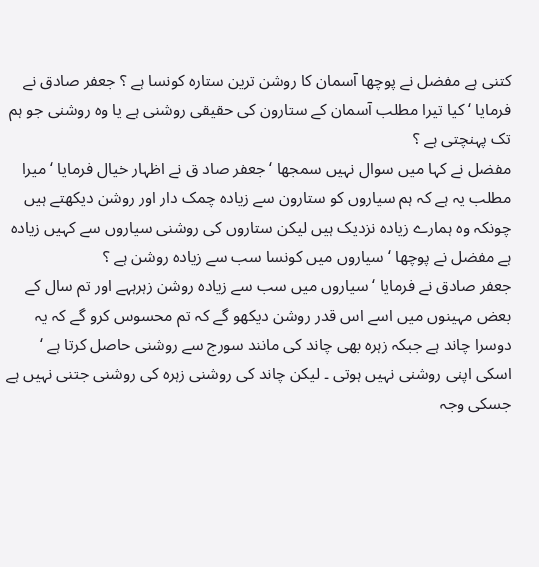کتنی ہے مفضل نے پوچھا آسمان کا روشن ترین ستارہ کونسا ہے ؟ جعفر صادق نے فرمایا ‘ کیا تیرا مطلب آسمان کے ستارون کی حقیقی روشنی ہے یا وہ روشنی جو ہم تک پہنچتی ہے ؟
مفضل نے کہا میں سوال نہیں سمجھا ‘ جعفر صاد ق نے اظہار خیال فرمایا ‘ میرا مطلب یہ ہے کہ ہم سیاروں کو ستارون سے زیادہ چمک دار اور روشن دیکھتے ہیں چونکہ وہ ہمارے زیادہ نزدیک ہیں لیکن ستاروں کی روشنی سیاروں سے کہیں زیادہ ہے مفضل نے پوچھا ‘ سیاروں میں کونسا سب سے زیادہ روشن ہے ؟
جعفر صادق نے فرمایا ‘ سیاروں میں سب سے زیادہ روشن زہرہہے اور تم سال کے بعض مہینوں میں اسے اس قدر روشن دیکھو گے کہ تم محسوس کرو گے کہ یہ دوسرا چاند ہے جبکہ زہرہ بھی چاند کی مانند سورج سے روشنی حاصل کرتا ہے ‘ اسکی اپنی روشنی نہیں ہوتی ۔ لیکن چاند کی روشنی زہرہ کی روشنی جتنی نہیں ہے جسکی وجہ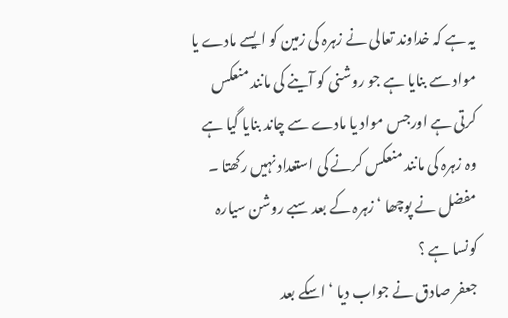یہ ہے کہ خداوند تعالی نے زہرہ کی زمین کو ایسے مادے یا مواد سے بنایا ہے جو روشنی کو آینے کی مانند منعکس کرتی ہے اورجس مواد یا مادے سے چاند بنایا گیا ہے وہ زہرہ کی مانند منعکس کرنے کی استعداد نہیں رکھتا ۔ مفضل نے پوچھا ‘ زہرہ کے بعد سبے روشن سیارہ کونسا ہے ؟
جعفر صادق نے جواب دیا ‘ اسکے بعد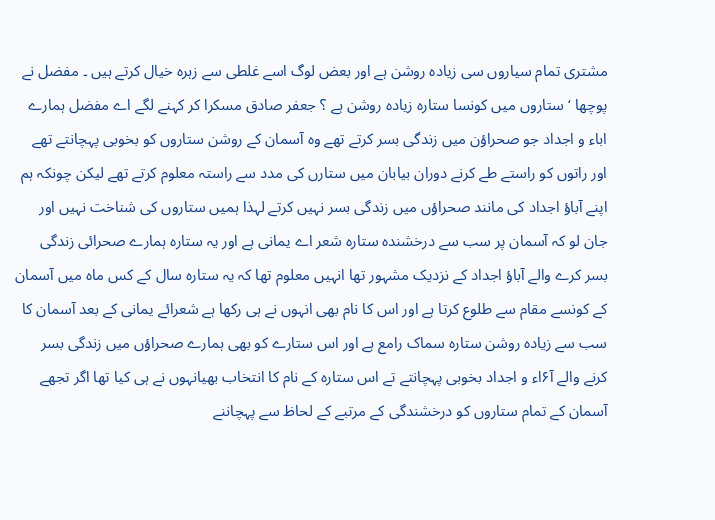مشتری تمام سیاروں سی زیادہ روشن ہے اور بعض لوگ اسے غلطی سے زہرہ خیال کرتے ہیں ۔ مفضل نے پوچھا ‘ ستاروں میں کونسا ستارہ زیادہ روشن ہے ؟ جعفر صادق مسکرا کر کہنے لگے اے مفضل ہمارے اباء و اجداد جو صحراؤن میں زندگی بسر کرتے تھے وہ آسمان کے روشن ستاروں کو بخوبی پہچانتے تھے اور راتوں کو راستے طے کرنے دوران بیابان میں ستارں کی مدد سے راستہ معلوم کرتے تھے لیکن چونکہ ہم اپنے آباؤ اجداد کی مانند صحراؤں میں زندگی بسر نہیں کرتے لہذا ہمیں ستاروں کی شناخت نہیں اور جان لو کہ آسمان پر سب سے درخشندہ ستارہ شعر اے یمانی ہے اور یہ ستارہ ہمارے صحرائی زندگی بسر کرے والے آباؤ اجداد کے نزدیک مشہور تھا انہیں معلوم تھا کہ یہ ستارہ سال کے کس ماہ میں آسمان کے کونسے مقام سے طلوع کرتا ہے اور اس کا نام بھی انہوں نے ہی رکھا ہے شعرائے یمانی کے بعد آسمان کا سب سے زیادہ روشن ستارہ سماک رامع ہے اور اس ستارے کو بھی ہمارے صحراؤں میں زندگی بسر کرنے والے آ۶اء و اجداد بخوبی پہچانتے تے اس ستارہ کے نام کا انتخاب بھیانہوں نے ہی کیا تھا اگر تجھے آسمان کے تمام ستاروں کو درخشندگی کے مرتبے کے لحاظ سے پہچاننے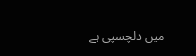میں دلچسپی ہے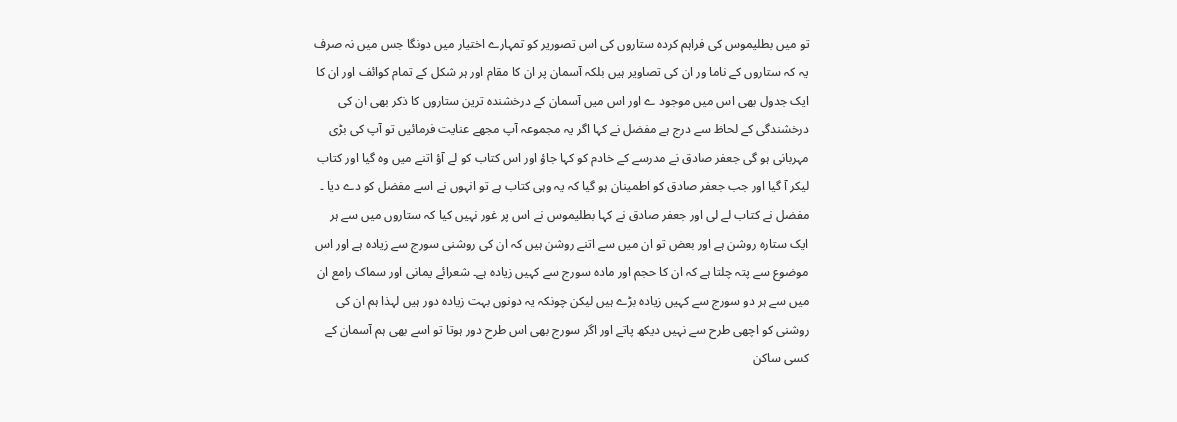تو میں بطلیموس کی فراہم کردہ ستاروں کی اس تصوریر کو تمہارے اختیار میں دونگا جس میں نہ صرف یہ کہ ستاروں کے ناما ور ان کی تصاویر ہیں بلکہ آسمان پر ان کا مقام اور ہر شکل کے تمام کوائف اور ان کا ایک جدول بھی اس میں موجود ے اور اس میں آسمان کے درخشندہ ترین ستاروں کا ذکر بھی ان کی درخشندگی کے لحاظ سے درج ہے مفضل نے کہا اگر یہ مجموعہ آپ مجھے عنایت فرمائیں تو آپ کی بڑی مہربانی ہو گی جعفر صادق نے مدرسے کے خادم کو کہا جاؤ اور اس کتاب کو لے آؤ اتنے میں وہ گیا اور کتاب لیکر آ گیا اور جب جعفر صادق کو اطمینان ہو گیا کہ یہ وہی کتاب ہے تو انہوں نے اسے مفضل کو دے دیا ۔
مفضل نے کتاب لے لی اور جعفر صادق نے کہا بطلیموس نے اس پر غور نہیں کیا کہ ستاروں میں سے ہر ایک ستارہ روشن ہے اور بعض تو ان میں سے اتنے روشن ہیں کہ ان کی روشنی سورج سے زیادہ ہے اور اس موضوع سے پتہ چلتا ہے کہ ان کا حجم اور مادہ سورج سے کہیں زیادہ ہے۔ شعرائے یمانی اور سماک رامع ان میں سے ہر دو سورج سے کہیں زیادہ بڑے ہیں لیکن چونکہ یہ دونوں بہت زیادہ دور ہیں لہذا ہم ان کی روشنی کو اچھی طرح سے نہیں دیکھ پاتے اور اگر سورج بھی اس طرح دور ہوتا تو اسے بھی ہم آسمان کے کسی ساکن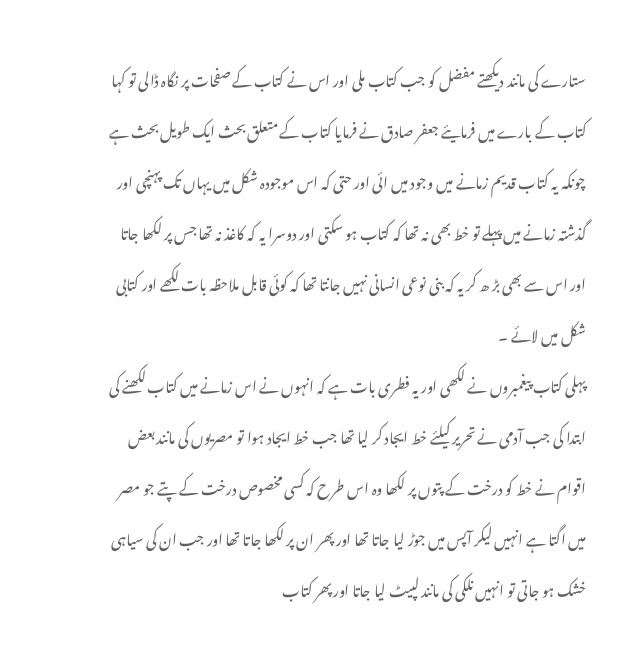ستارے کی مانند دیکھتے مفضل کو جب کتاب ملی اور اس نے کتاب کے صفحات پر نگاہ ڈالی تو کہا کتاب کے بارے میں فرمایئے جعفر صادق نے فرمایا کتاب کے متعلق بحث ایک طویل بحث ہے چونکہ یہ کتاب قدیم زمانے میں وجود میں ائی اور حتی کہ اس موجودہ شکل میں یہاں تک پہنچی اور گذشتہ زمانے میں پہلے تو خط بھی نہ تھا کہ کتاب ہو سکتی اور دوسرا یہ کہ کاغذ نہ تھا جس پر لکھا جاتا اور اس سے بھی بڑ ھ کر یہ کہ بنی نوعی انسانی نہیں جانتا تھا کہ کوئی قابل ملاحظہ بات لکھے اور کتابی شکل میں لائے ۔
پہلی کتاب پیغمبروں نے لکھی اور یہ فطری بات ہے کہ انہوں نے اس زمانے میں کتاب لکھنے کی ابتدا کی جب آدمی نے تحریر کیلئے خط ایجاد کر لیا تھا جب خط ایجاد ہوا تو مصریوں کی مانند بعض اقوام نے خط کو درخت کے پتوں پر لکھا وہ اس طرح کہ کسی مخصوص درخت کے پتے جو مصر میں اگتا ہے انہیں لیکر آپس میں جوڑ لیا جاتا تھا اور پھر ان پر لکھا جاتا تھا اور جب ان کی سیاہی خشک ہو جاتی تو انہیں نلکی کی مانند لپیٹ لیا جاتا اور پھر کتاب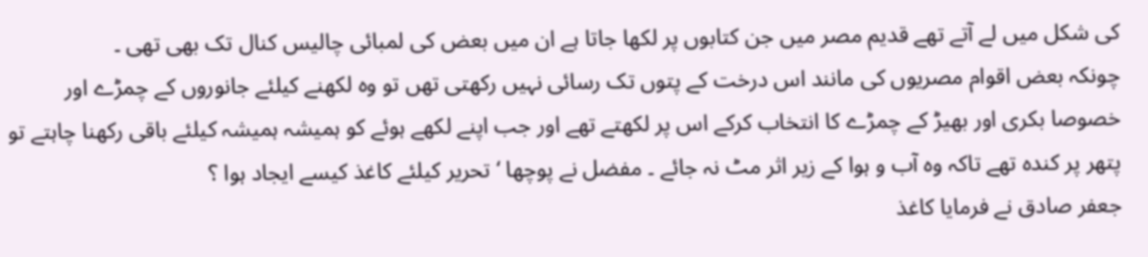کی شکل میں لے آتے تھے قدیم مصر میں جن کتابوں پر لکھا جاتا ہے ان میں بعض کی لمبائی چالیس کنال تک بھی تھی ۔
چونکہ بعض اقوام مصریوں کی مانند اس درخت کے پتوں تک رسائی نہیں رکھتی تھں تو وہ لکھنے کیلئے جانوروں کے چمڑے اور خصوصا بکری اور بھیڑ کے چمڑے کا انتخاب کرکے اس پر لکھتے تھے اور جب اپنے لکھے ہوئے کو ہمیشہ ہمیشہ کیلئے باقی رکھنا چاہتے تو پتھر پر کندہ تھے تاکہ وہ آب و ہوا کے زیر اثر مٹ نہ جائے ۔ مفضل نے پوچھا ‘ تحریر کیلئے کاغذ کیسے ایجاد ہوا ؟
جعفر صادق نے فرمایا کاغذ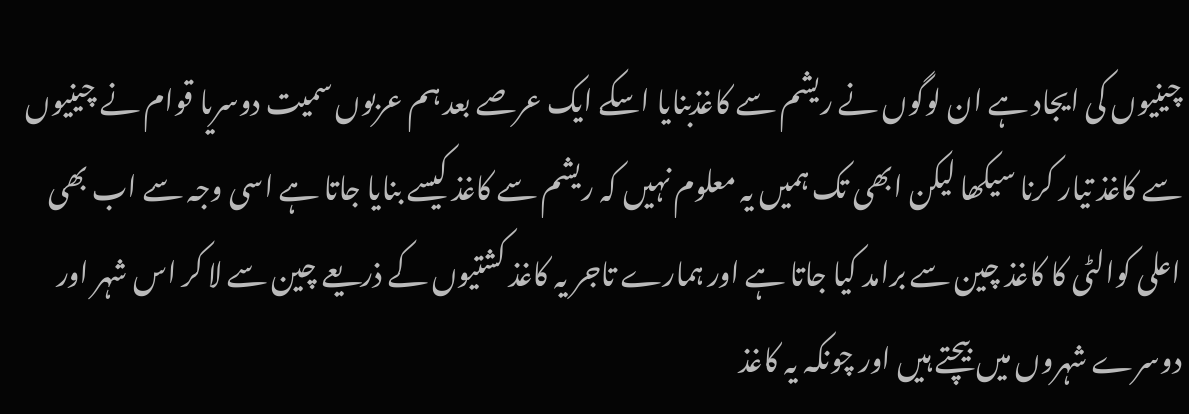چینیوں کی ایجاد ہے ان لوگوں نے ریشم سے کاغذبنایا اسکے ایک عرصے بعد ہم عربوں سمیت دوسریا قوام نے چینیوں سے کاغذ تیار کرنا سیکھا لیکن ابھی تک ہمیں یہ معلوم نہیں کہ ریشم سے کاغذ کیسے بنایا جاتا ہے اسی وجہ سے اب بھی اعلی کوالٹی کا کاغذ چین سے برامد کیا جاتا ہے اور ہمارے تاجر یہ کاغذ کشتیوں کے ذریعے چین سے لا کر اس شہر اور دوسرے شہروں میں بیچتے ہیں اور چونکہ یہ کاغذ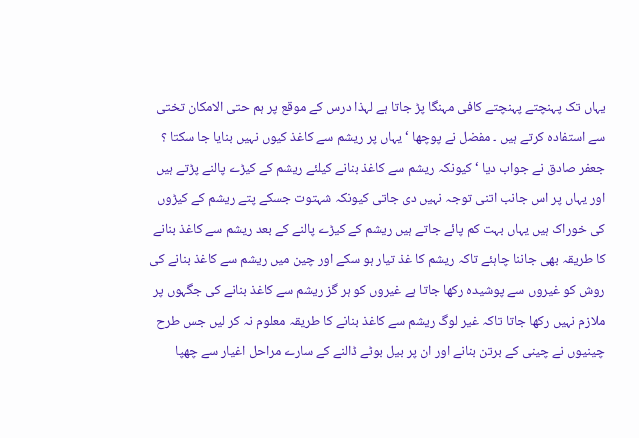یہاں تک پہنچتے پہنچتے کافی مہنگا پڑ جاتا ہے لہذا درس کے موقع پر ہم حتی الامکان تختی سے استفادہ کرتے ہیں ۔ مفضل نے پوچھا ‘ یہاں پر ریشم سے کاغذ کیوں نہیں بنایا جا سکتا ؟
جعفر صادق نے جواب دیا ‘ کیونکہ ریشم سے کاغذ بنانے کیلئے ریشم کے کیڑے پالنے پڑتے ہیں اور یہاں پر اس جانب اتنی توجہ نہیں دی جاتی کیونکہ شہتوت جسکے پتے ریشم کے کیڑوں کی خوراک ہیں یہاں بہت کم پائے جاتے ہیں ریشم کے کیڑے پالنے کے بعد ریشم سے کاغذ بنانے کا طریقہ بھی جاننا چاہئے تاکہ ریشم کا غذ تیار ہو سکے اور چین میں ریشم سے کاغذ بنانے کی روش کو غیروں سے پوشیدہ رکھا جاتا ہے غیروں کو ہر گز ریشم سے کاغذ بنانے کی جگہوں پر ملازم نہیں رکھا جاتا تاکہ غیر لوگ ریشم سے کاغذ بنانے کا طریقہ معلوم نہ کر لیں جس طرح چینیوں نے چینی کے برتن بنانے اور ان پر بیل بوٹے ڈالنے کے سارے مراحل اغیار سے چھپا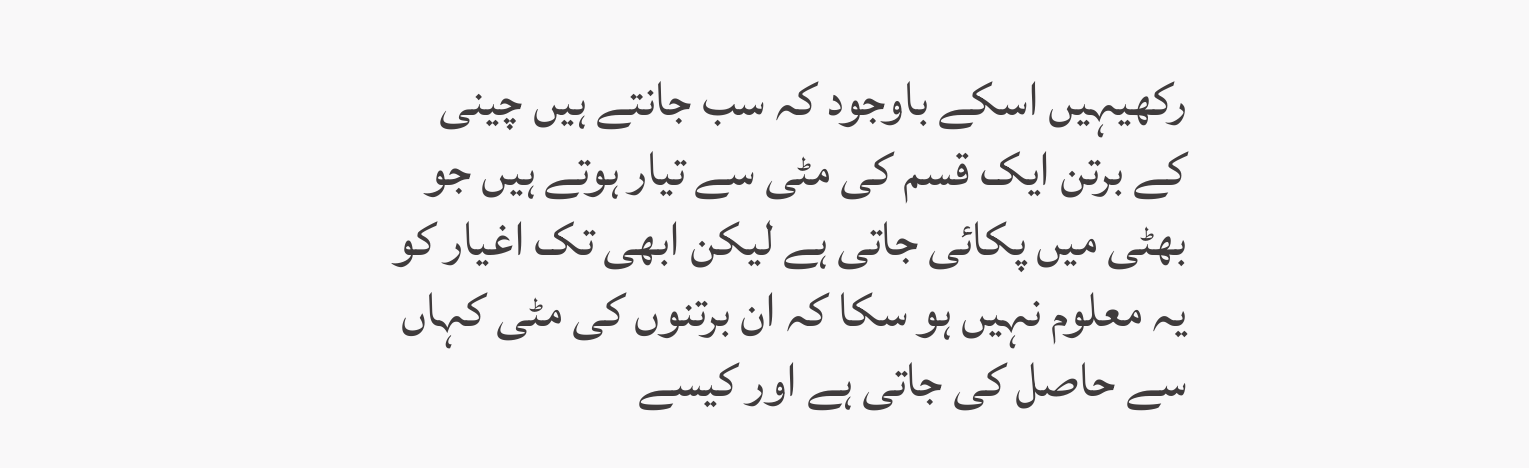رکھیہیں اسکے باوجود کہ سب جانتے ہیں چینی کے برتن ایک قسم کی مٹی سے تیار ہوتے ہیں جو بھٹی میں پکائی جاتی ہے لیکن ابھی تک اغیار کو یہ معلوم نہیں ہو سکا کہ ان برتنوں کی مٹی کہاں سے حاصل کی جاتی ہے اور کیسے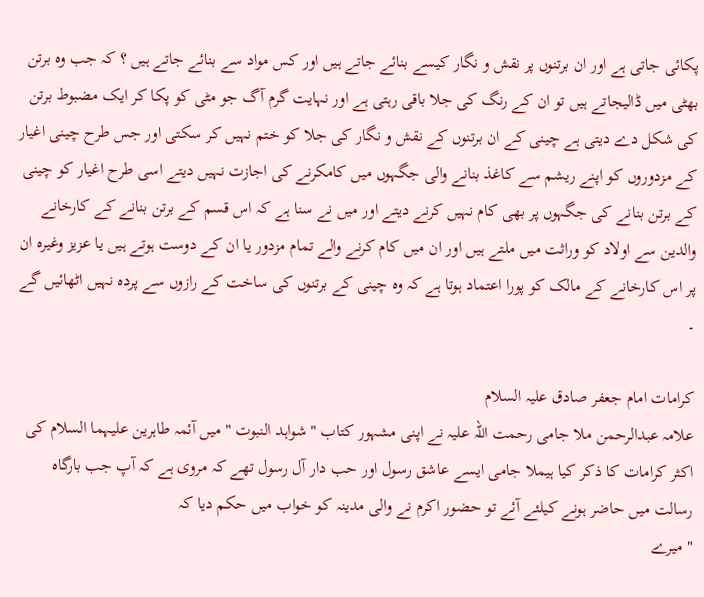پکائی جاتی ہے اور ان برتنوں پر نقش و نگار کیسے بنائے جاتے ہیں اور کس مواد سے بنائے جاتے ہیں ؟ کہ جب وہ برتن بھٹی میں ڈالیجاتے ہیں تو ان کے رنگ کی جلا باقی رہتی ہے اور نہایت گرم آگ جو مٹی کو پکا کر ایک مضبوط برتن کی شکل دے دیتی ہے چینی کے ان برتنوں کے نقش و نگار کی جلا کو ختم نہیں کر سکتی اور جس طرح چینی اغیار کے مزدوروں کو اپنے ریشم سے کاغذ بنانے والی جگہوں میں کامکرنے کی اجازت نہیں دیتے اسی طرح اغیار کو چینی کے برتن بنانے کی جگہوں پر بھی کام نہیں کرنے دیتے اور میں نے سنا ہے کہ اس قسم کے برتن بنانے کے کارخانے والدین سے اولاد کو وراثت میں ملتے ہیں اور ان میں کام کرنے والے تمام مزدور یا ان کے دوست ہوتے ہیں یا عزیز وغیرہ ان پر اس کارخانے کے مالک کو پورا اعتماد ہوتا ہے کہ وہ چینی کے برتنوں کی ساخت کے رازوں سے پردہ نہیں اٹھائیں گے ۔

کرامات امام جعفر صادق علیہ السلام
علامہ عبدالرحمن ملا جامی رحمت اللہ علیہ نے اپنی مشہور کتاب " شواہد النبوت " میں آئمہ طاہرین علیہما السلام کی اکثر کرامات کا ذکر کیا ہیملا جامی ایسے عاشق رسول اور حب دار آل رسول تھے کہ مروی ہے کہ آپ جب بارگاہ رسالت میں حاضر ہونے کیلئے آئے تو حضور اکرم نے والی مدینہ کو خواب میں حکم دیا کہ
" میرے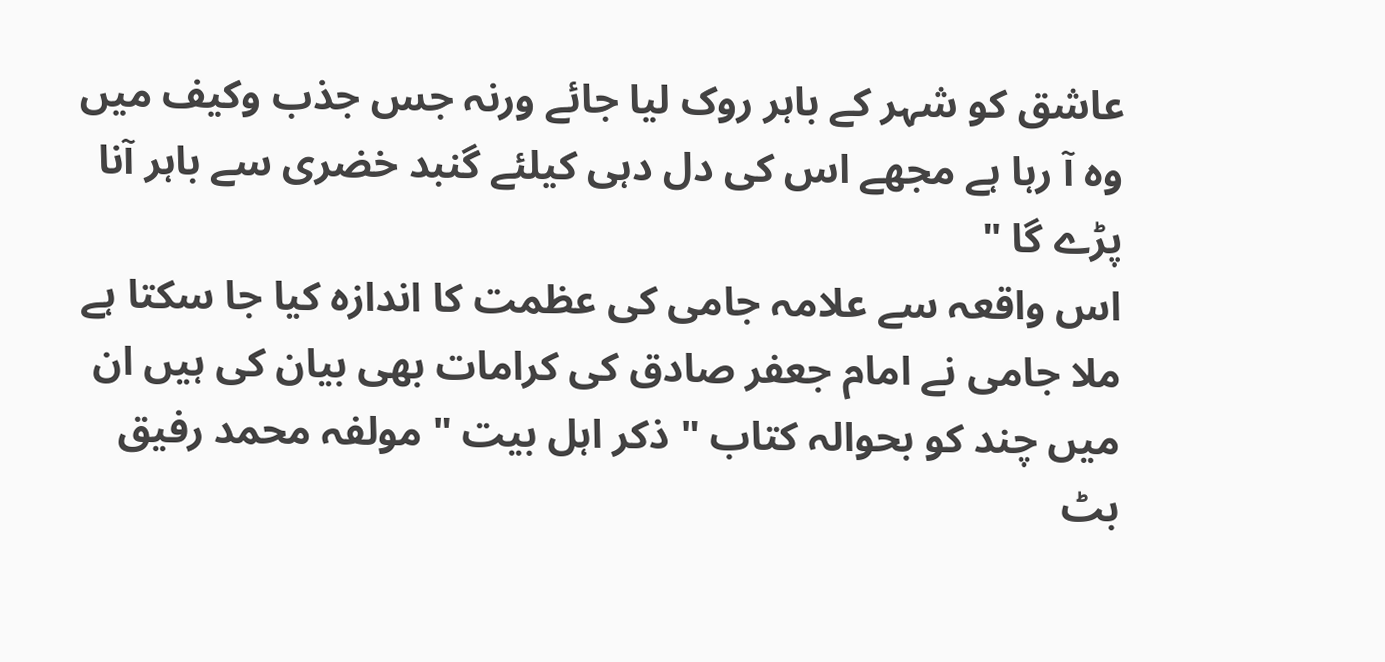عاشق کو شہر کے باہر روک لیا جائے ورنہ جس جذب وکیف میں وہ آ رہا ہے مجھے اس کی دل دہی کیلئے گنبد خضری سے باہر آنا پڑے گا "
اس واقعہ سے علامہ جامی کی عظمت کا اندازہ کیا جا سکتا ہے ملا جامی نے امام جعفر صادق کی کرامات بھی بیان کی ہیں ان میں چند کو بحوالہ کتاب " ذکر اہل بیت " مولفہ محمد رفیق بٹ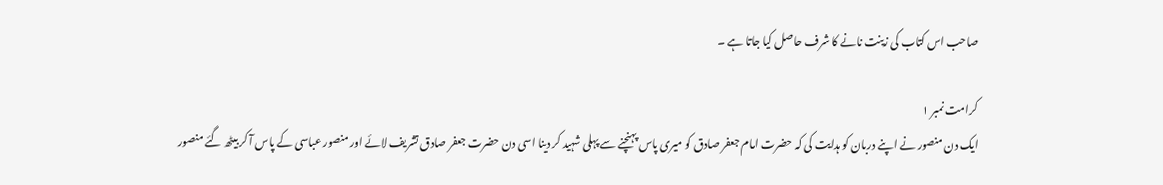صاحب اس کتاب کی زینت نانے کا شرف حاصل کیا جاتا ہے ۔

کرامت نمبر ۱
ایک دن منصور نے اپنے دربان کو ہدایت کی کہ حضرت امام جعفر صادق کو میری پاس پہنچنے سے پہلی شہید کر دینا اسی دن حضرت جعفر صادق تشریف لائے اور منصور عباسی کے پاس آ کر بیٹھ گئے منصور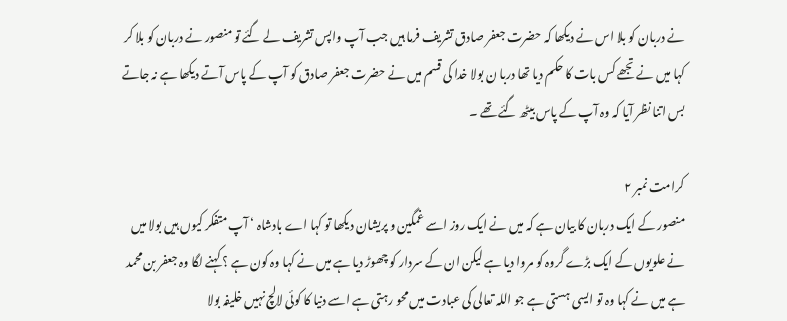نے دربان کو بلا اس نے دیکھا کہ حضرت جعفر صادق تشریف فرما ہیں جب آپ واپس تشریف لے گئے تو منصور نے دربان کو بلا کر کہا میں نے تجھے کس بات کا حکم دیا تھا دربا ن بولا خدا کی قسم میں نے حضرت جعفر صادق کو آپ کے پاس آتے دیکھا ہے نہ جاتے بس اتنا نظر آیا کہ وہ آپ کے پاس بیٹھ گئے تھے ۔

کرامت نمبر ۲
منصور کے ایک دربان کا بیان ہے کہ میں نے ایک روز اسے غمگین و پریشان دیکھا تو کہا اے بادشاہ ‘ آپ متفکر کیوں ہیں بولا میں نے علویوں کے ایک بڑے گروہ کو مروا دیا ہے لیکن ان کے سردار کو چھوڑ دیا ہے میں نے کہا وہ کون ہے ؟ کہنے لگا وہ جعفر بن محمد ہے میں نے کہا وہ تو ایسی ہستی ہے جو اللہ تعالی کی عبادت میں محو رہتی ہے اسے دنیا کا کوئی لالچ نہیں خلیفہ بولا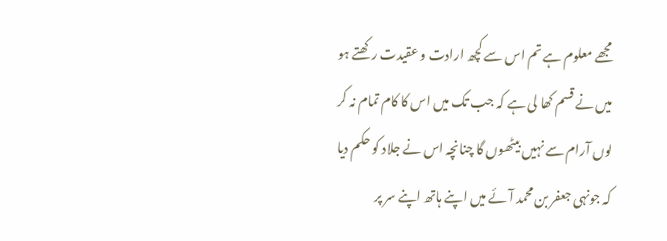مجھے معلوم ہے تم اس سے کچھ ارادت و عقیدت رکھتے ہو میں نے قسم کھا لی ہے کہ جب تک میں اس کا کام تمام نہ کر لوں آرام سے نہیں بیٹھوں گا چنانچہ اس نے جلاد کو حکم دیا کہ جونہی جعفر بن محمد آئے میں اپنے ہاتھ اپنے سر پر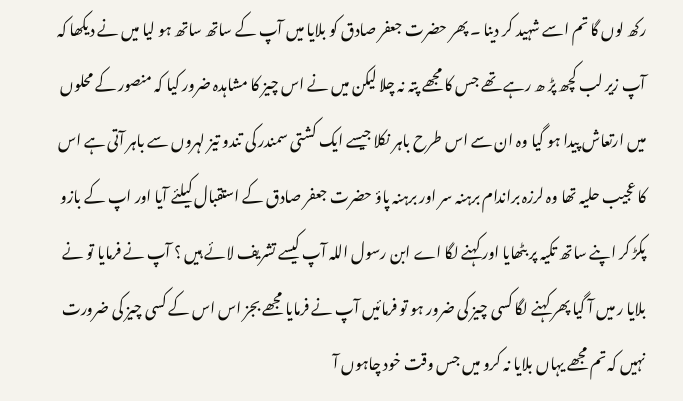رکھ لوں گا تم اسے شہید کر دینا ۔ پھر حضرت جعفر صادق کو بلایا میں آپ کے ساتھ ساتھ ہو لیا میں نے دیکھا کہ آپ زیر لب کچھ پڑ ھ رہے تھے جس کا مجھے پتہ نہ چلا لیکن میں نے اس چیز کا مشاہدہ ضرور کیا کہ منصور کے محلوں میں ارتعاش پیدا ہو گیا وہ ان سے اس طرح باہر نکلا جیسے ایک کشتی سمندر کی تندو تیز لہروں سے باہر آتی ہے اس کا عجیب حلیہ تھا وہ لرزہ براندام برہنہ سر اور برہنہ پاؤ حضرت جعفر صادق کے استقبال کیلئے آیا اور اپ کے بازو پکڑ کر اپنے ساتھ تکیہ پر بٹھایا اور کہنے لگا اے ابن رسول اللہ آپ کیسے تشریف لائے ہیں ؟ آپ نے فرمایا تو نے بلایا ر میں آ گیا پھر کہنے لگا کسی چیز کی ضرور ہو تو فرمائیں آپ نے فرمایا مجھے بجز اس اس کے کسی چیز کی ضرورت نہیں کہ تم مجھے یہاں بلایا نہ کرو میں جس وقت خود چاہوں آ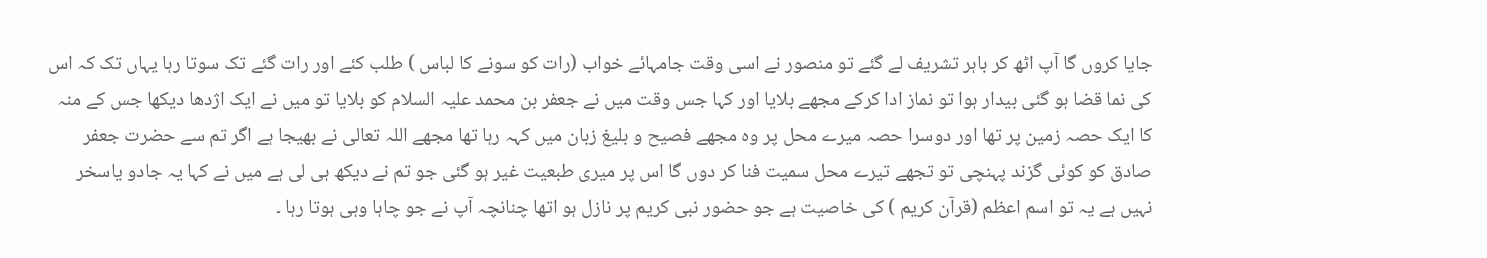جایا کروں گا آپ اٹھ کر باہر تشریف لے گئے تو منصور نے اسی وقت جامہائے خواب (رات کو سونے کا لباس ) طلب کئے اور رات گئے تک سوتا رہا یہاں تک کہ اس کی نما قضا ہو گئی بیدار ہوا تو نماز ادا کرکے مجھے بلایا اور کہا جس وقت میں نے جعفر بن محمد علیہ السلام کو بلایا تو میں نے ایک اژدھا دیکھا جس کے منہ کا ایک حصہ زمین پر تھا اور دوسرا حصہ میرے محل پر وہ مجھے فصیح و بلیغ زبان میں کہہ رہا تھا مجھے اللہ تعالی نے بھیجا ہے اگر تم سے حضرت جعفر صادق کو کوئی گزند پہنچی تو تجھے تیرے محل سمیت فنا کر دوں گا اس پر میری طبعیت غیر ہو گئی جو تم نے دیکھ ہی لی ہے میں نے کہا یہ جادو یاسخر نہیں ہے یہ تو اسم اعظم (قرآن کریم ) کی خاصیت ہے جو حضور نبی کریم پر نازل ہو اتھا چنانچہ آپ نے جو چاہا وہی ہوتا رہا ۔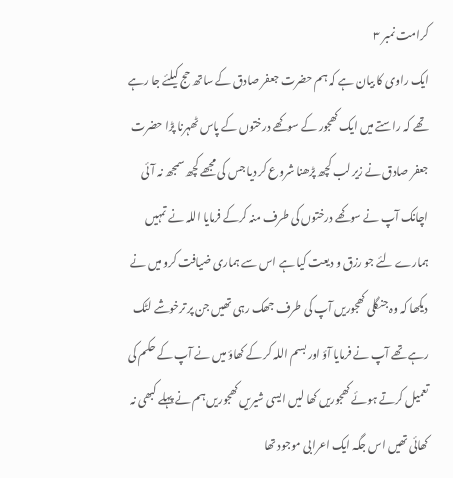کرامت نمبر ۳
ایک راوی کا بیان ہے کہ ہم حضرت جعفر صادق کے ساتھ حج کیلئے جا رہے تھے کہ راستے میں ایک کھجور کے سوکھے درختوں کے پاس ٹھہرنا پڑا حضرت جعفر صادق نے زیر لب کچھ پڑھنا شروع کر دیا جس کی مجھے کچھ سمجھ نہ آئی اچانک آپ نے سوکھے درختوں کی طرف منہ کرکے فرمایا اللہ نے تمہیں ہمارے لئے جو رزق و دیعت کیا ہے اس سے ہماری ضیافت کرو میں نے دیکھا کہ وہ جنگلی کھجوریں آپ کی طرف جھک رہی تھیں جن پر ترخوشے لٹک رہے تھے آپ نے فرمایا آؤ اور بسم اللہ کر کے کھاؤ میں نے آپ کے حکم کی تعمیل کرتے ہوئے کھجوریں کھا لیں ایسی شیریں کھجوریں ہم نے پہلے کبھی نہ کھائی تھیں اس جگہ ایک اعرابی موجود تھا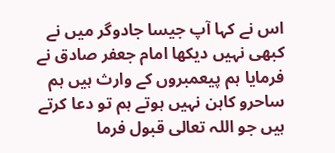اس نے کہا آپ جیسا جادوگر میں نے کبھی نہیں دیکھا امام جعفر صادق نے فرمایا ہم پیعمبروں کے وارث ہیں ہم ساحرو کاہن نہیں ہوتے ہم تو دعا کرتے ہیں جو اللہ تعالی قبول فرما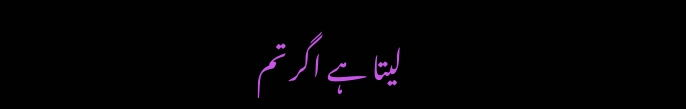لیتا ہے اگر تم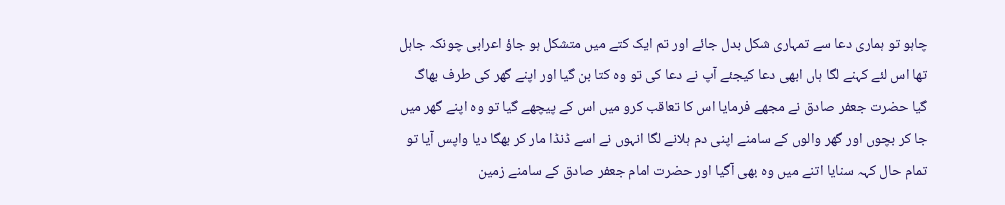چاہو تو ہماری دعا سے تمہاری شکل بدل جائے اور تم ایک کتے میں متشکل ہو جاؤ اعرابی چونکہ جاہل تھا اس لئے کہنے لگا ہاں ابھی دعا کیجئے آپ نے دعا کی تو وہ کتا بن گیا اور اپنے گھر کی طرف بھاگ گیا حضرت جعفر صادق نے مجھے فرمایا اس کا تعاقب کرو میں اس کے پیچھے گیا تو وہ اپنے گھر میں جا کر بچوں اور گھر والوں کے سامنے اپنی دم ہلانے لگا انہوں نے اسے ڈنڈا مار کر بھگا دیا واپس آیا تو تمام حال کہہ سنایا اتنے میں وہ بھی آگیا اور حضرت امام جعفر صادق کے سامنے زمین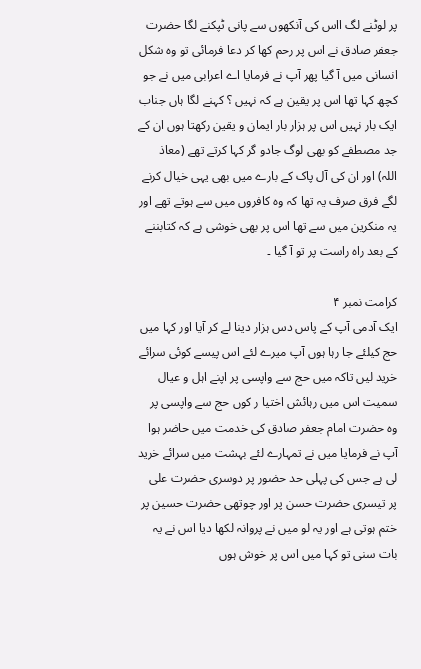پر لوٹنے لگ ااس کی آنکھوں سے پانی ٹپکنے لگا حضرت جعفر صادق نے اس پر رحم کھا کر دعا فرمائی تو وہ شکل انسانی میں آ گیا پھر آپ نے فرمایا اے اعرابی میں نے جو کچھ کہا تھا اس پر یقین ہے کہ نہیں ؟ کہنے لگا ہاں جناب ایک بار نہیں اس پر ہزار بار ایمان و یقین رکھتا ہوں ان کے جد مصطفے کو بھی لوگ جادو گر کہا کرتے تھے (معاذ اللہ) اور ان کی آل پاک کے بارے میں بھی یہی خیال کرنے لگے فرق صرف یہ تھا کہ وہ کافروں میں سے ہوتے تھے اور یہ منکرین میں سے تھا اس پر بھی خوشی ہے کہ کتابننے کے بعد راہ راست پر تو آ گیا ۔

کرامت نمبر ۴
ایک آدمی آپ کے پاس دس ہزار دینا لے کر آیا اور کہا میں حج کیلئے جا رہا ہوں آپ میرے لئے اس پیسے کوئی سرائے خرید لیں تاکہ میں حج سے واپسی پر اپنے اہل و عیال سمیت اس میں رہائش اختیا ر کوں حج سے واپسی پر وہ حضرت امام جعفر صادق کی خدمت میں حاضر ہوا آپ نے فرمایا میں نے تمہارے لئے بہشت میں سرائے خرید لی ہے جس کی پہلی حد حضور پر دوسری حضرت علی پر تیسری حضرت حسن پر اور چوتھی حضرت حسین پر ختم ہوتی ہے اور یہ لو میں نے پروانہ لکھا دیا اس نے یہ بات سنی تو کہا میں اس پر خوش ہوں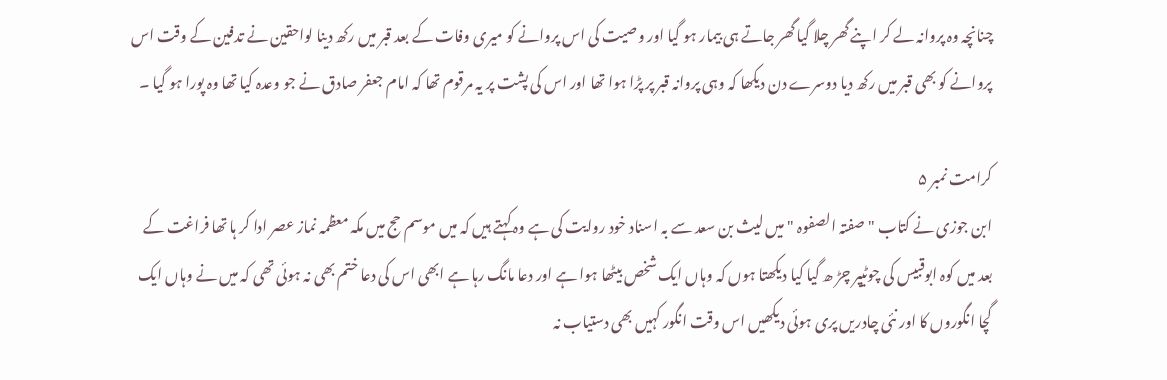چنانچہ وہ پروانہ لے کر اپنے گھر چلا گیا گھر جاتے ہی بیمار ہو گیا اور وصیت کی اس پروانے کو میری وفات کے بعد قبر میں رکھ دینا لواحقین نے تدفین کے وقت اس پروانے کو بھی قبر میں رکھ دیا دوسرے دن دیکھا کہ وہی پروانہ قبر پر پڑا ہوا تھا اور اس کی پشت پر یہ مرقوم تھا کہ امام جعفر صادق نے جو وعدہ کیا تھا وہ پورا ہو گیا ۔

کرامت نمبر ۵
ابن جوزی نے کتاب " صفتہ الصفوہ " میں لیث بن سعد سے بہ اسناد خود روایت کی ہے وہ کہتے ہیں کہ میں موسم حج میں مکہ معظمہ نماز عصر ادا کر ہا تھا فراغت کے بعد میں کوہ ابوقبیس کی چوٹیپر چڑ ھ گیا کیا دیکھتا ہوں کہ وہاں ایک شخص بیٹھا ہوا ہے اور دعا مانگ رہا ہے ابھی اس کی دعا ختم بھی نہ ہوئی تھی کہ میں نے وہاں ایک گچا انگوروں کا اور نئی چادریں پری ہوئی دیکھیں اس وقت انگور کہیں بھی دستیاب نہ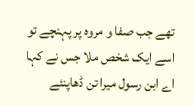تھے جب صفا و مروہ پر پہنچے تو اسے ایک شخص ملا جس نے کہا اے ابن رسول میرا تن ڈھاپنئے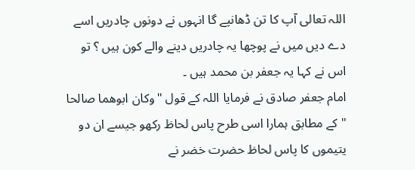اللہ تعالی آپ کا تن ڈھانپے گا انہوں نے دونوں چادریں اسے دے دیں میں نے پوچھا یہ چادریں دینے والے کون ہیں ؟ تو اس نے کہا یہ جعفر بن محمد ہیں ۔
امام جعفر صادق نے فرمایا اللہ کے قول " وکان ابوھما صالحا " کے مطابق ہمارا اسی طرح پاس لحاظ رکھو جیسے ان دو یتیموں کا پاس لحاظ حضرت خضر نے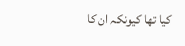کیا تھا کیونکہ ان کا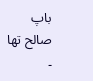باپ صالح تھا ۔